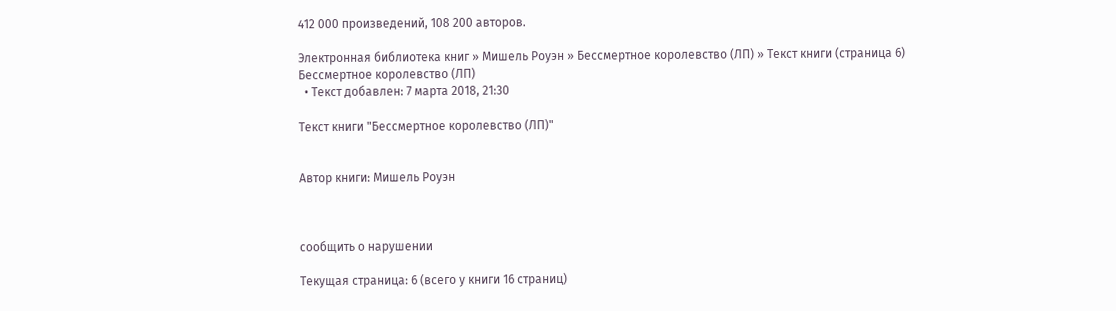412 000 произведений, 108 200 авторов.

Электронная библиотека книг » Мишель Роуэн » Бессмертное королевство (ЛП) » Текст книги (страница 6)
Бессмертное королевство (ЛП)
  • Текст добавлен: 7 марта 2018, 21:30

Текст книги "Бессмертное королевство (ЛП)"


Автор книги: Мишель Роуэн



сообщить о нарушении

Текущая страница: 6 (всего у книги 16 страниц)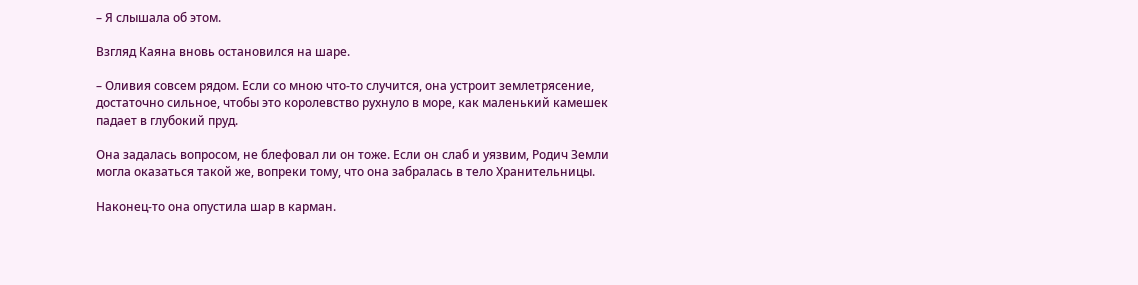– Я слышала об этом.

Взгляд Каяна вновь остановился на шаре.

– Оливия совсем рядом. Если со мною что-то случится, она устроит землетрясение, достаточно сильное, чтобы это королевство рухнуло в море, как маленький камешек падает в глубокий пруд.

Она задалась вопросом, не блефовал ли он тоже. Если он слаб и уязвим, Родич Земли могла оказаться такой же, вопреки тому, что она забралась в тело Хранительницы.

Наконец-то она опустила шар в карман.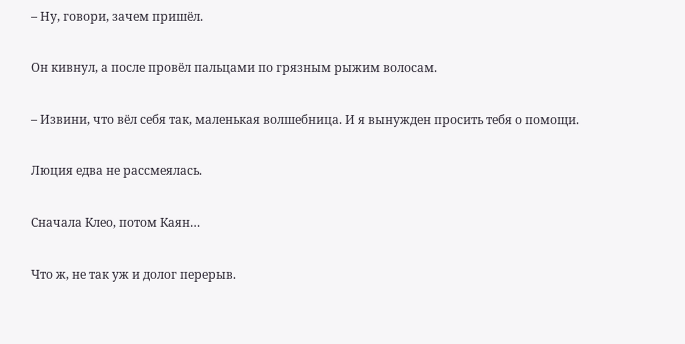– Ну, говори, зачем пришёл.

Он кивнул, а после провёл пальцами по грязным рыжим волосам.

– Извини, что вёл себя так, маленькая волшебница. И я вынужден просить тебя о помощи.

Люция едва не рассмеялась.

Сначала Клео, потом Каян…

Что ж, не так уж и долог перерыв.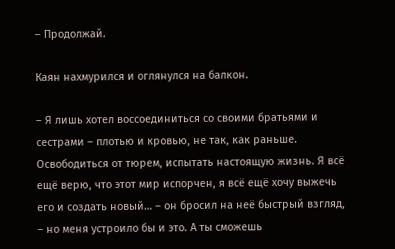– Продолжай.

Каян нахмурился и оглянулся на балкон.

– Я лишь хотел воссоединиться со своими братьями и сестрами – плотью и кровью, не так, как раньше. Освободиться от тюрем, испытать настоящую жизнь. Я всё ещё верю, что этот мир испорчен, я всё ещё хочу выжечь его и создать новый… – он бросил на неё быстрый взгляд, – но меня устроило бы и это. А ты сможешь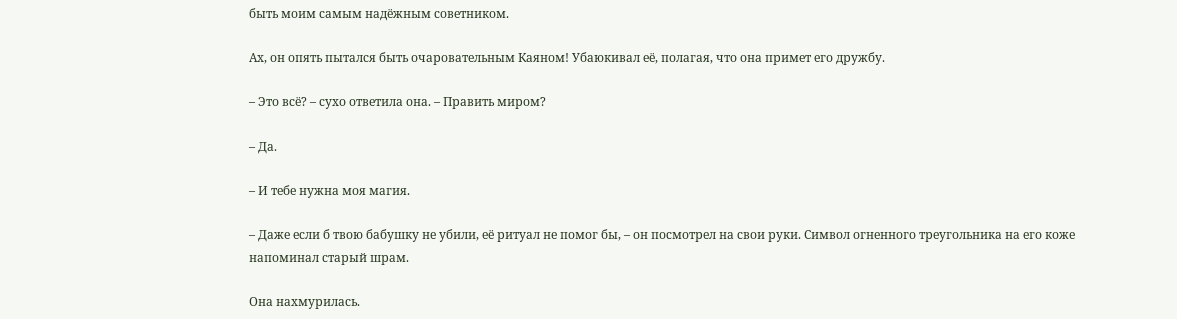быть моим самым надёжным советником.

Ах, он опять пытался быть очаровательным Каяном! Убаюкивал её, полагая, что она примет его дружбу.

– Это всё? – сухо ответила она. – Править миром?

– Да.

– И тебе нужна моя магия.

– Даже если б твою бабушку не убили, её ритуал не помог бы, – он посмотрел на свои руки. Символ огненного треугольника на его коже напоминал старый шрам.

Она нахмурилась.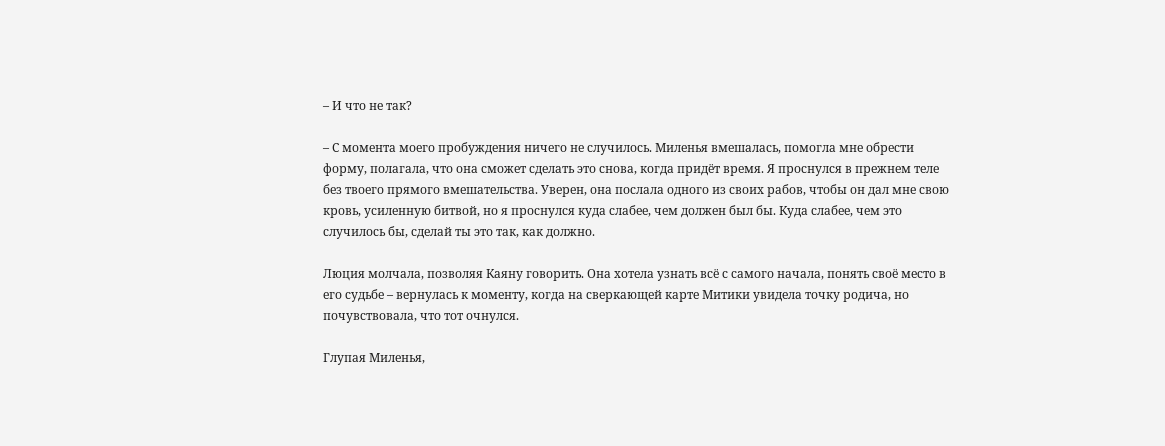– И что не так?

– С момента моего пробуждения ничего не случилось. Миленья вмешалась, помогла мне обрести форму, полагала, что она сможет сделать это снова, когда придёт время. Я проснулся в прежнем теле без твоего прямого вмешательства. Уверен, она послала одного из своих рабов, чтобы он дал мне свою кровь, усиленную битвой, но я проснулся куда слабее, чем должен был бы. Куда слабее, чем это случилось бы, сделай ты это так, как должно.

Люция молчала, позволяя Каяну говорить. Она хотела узнать всё с самого начала, понять своё место в его судьбе – вернулась к моменту, когда на сверкающей карте Митики увидела точку родича, но почувствовала, что тот очнулся.

Глупая Миленья,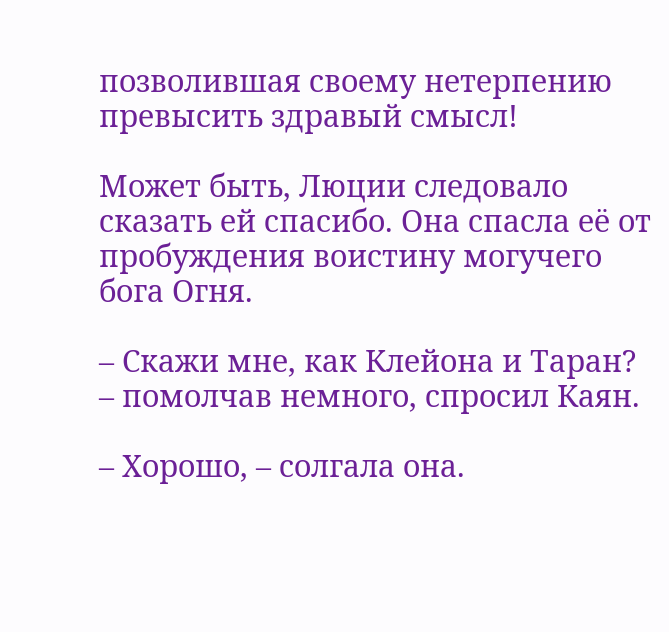позволившая своему нетерпению превысить здравый смысл!

Может быть, Люции следовало сказать ей спасибо. Она спасла её от пробуждения воистину могучего бога Огня.

– Скажи мне, как Клейона и Таран? – помолчав немного, спросил Каян.

– Хорошо, – солгала она.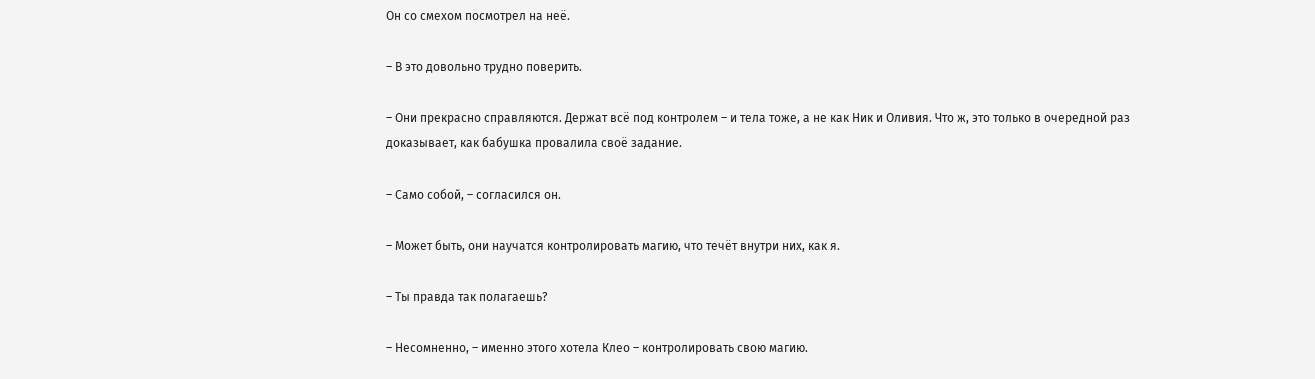Он со смехом посмотрел на неё.

– В это довольно трудно поверить.

– Они прекрасно справляются. Держат всё под контролем – и тела тоже, а не как Ник и Оливия. Что ж, это только в очередной раз доказывает, как бабушка провалила своё задание.

– Само собой, – согласился он.

– Может быть, они научатся контролировать магию, что течёт внутри них, как я.

– Ты правда так полагаешь?

– Несомненно, – именно этого хотела Клео – контролировать свою магию.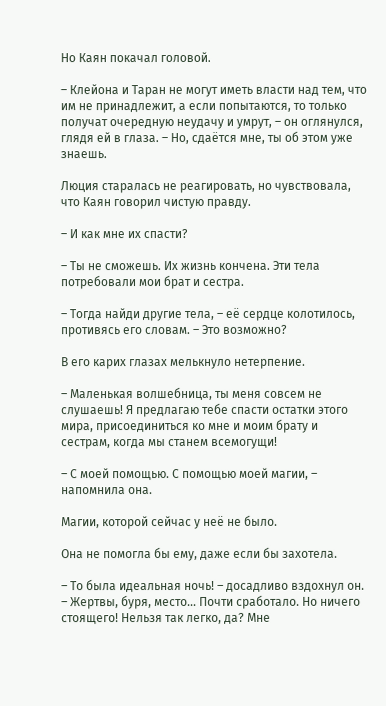Но Каян покачал головой.

– Клейона и Таран не могут иметь власти над тем, что им не принадлежит, а если попытаются, то только получат очередную неудачу и умрут, – он оглянулся, глядя ей в глаза. – Но, сдаётся мне, ты об этом уже знаешь.

Люция старалась не реагировать, но чувствовала, что Каян говорил чистую правду.

– И как мне их спасти?

– Ты не сможешь. Их жизнь кончена. Эти тела потребовали мои брат и сестра.

– Тогда найди другие тела, – её сердце колотилось, противясь его словам. – Это возможно?

В его карих глазах мелькнуло нетерпение.

– Маленькая волшебница, ты меня совсем не слушаешь! Я предлагаю тебе спасти остатки этого мира, присоединиться ко мне и моим брату и сестрам, когда мы станем всемогущи!

– С моей помощью. С помощью моей магии, – напомнила она.

Магии, которой сейчас у неё не было.

Она не помогла бы ему, даже если бы захотела.

– То была идеальная ночь! – досадливо вздохнул он. – Жертвы, буря, место… Почти сработало. Но ничего стоящего! Нельзя так легко, да? Мне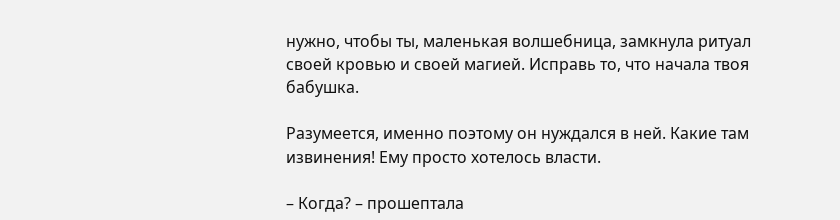нужно, чтобы ты, маленькая волшебница, замкнула ритуал своей кровью и своей магией. Исправь то, что начала твоя бабушка.

Разумеется, именно поэтому он нуждался в ней. Какие там извинения! Ему просто хотелось власти.

– Когда? – прошептала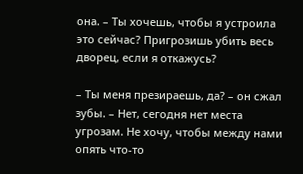она. – Ты хочешь, чтобы я устроила это сейчас? Пригрозишь убить весь дворец, если я откажусь?

– Ты меня презираешь, да? – он сжал зубы. – Нет, сегодня нет места угрозам. Не хочу, чтобы между нами опять что-то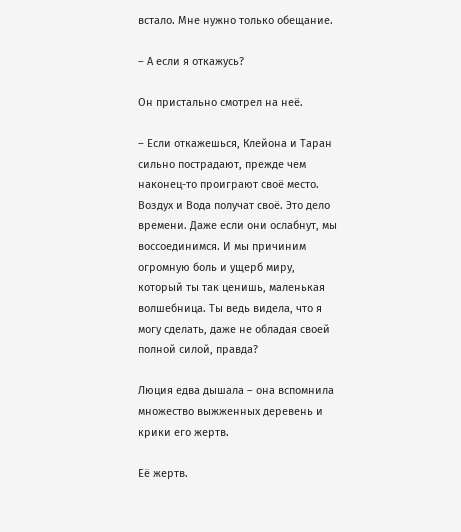встало. Мне нужно только обещание.

– А если я откажусь?

Он пристально смотрел на неё.

– Если откажешься, Клейона и Таран сильно пострадают, прежде чем наконец-то проиграют своё место. Воздух и Вода получат своё. Это дело времени. Даже если они ослабнут, мы воссоединимся. И мы причиним огромную боль и ущерб миру, который ты так ценишь, маленькая волшебница. Ты ведь видела, что я могу сделать, даже не обладая своей полной силой, правда?

Люция едва дышала – она вспомнила множество выжженных деревень и крики его жертв.

Её жертв.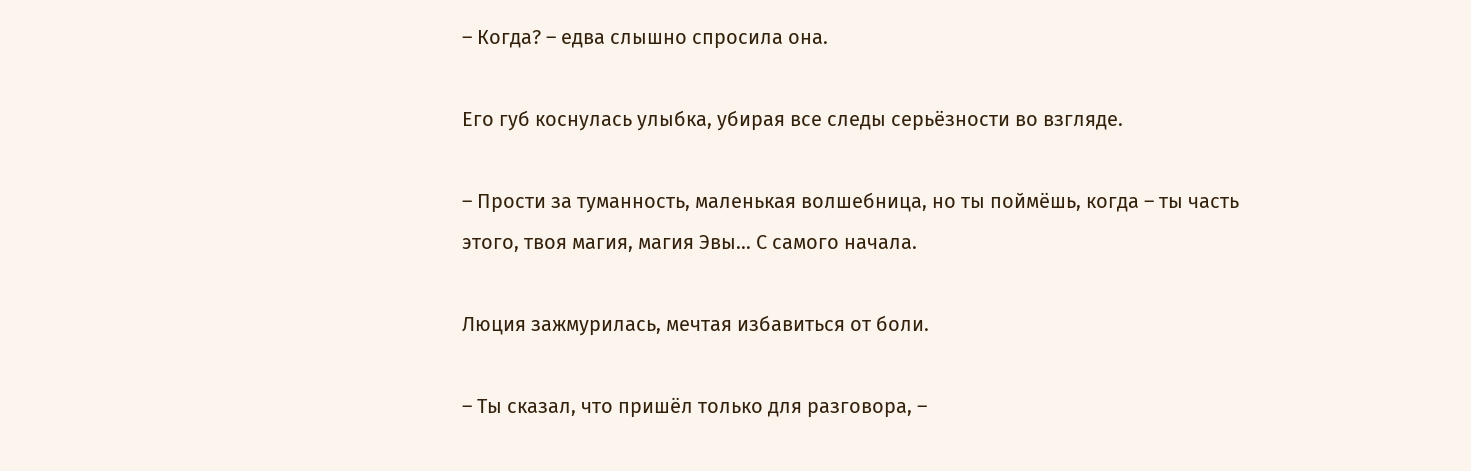– Когда? – едва слышно спросила она.

Его губ коснулась улыбка, убирая все следы серьёзности во взгляде.

– Прости за туманность, маленькая волшебница, но ты поймёшь, когда – ты часть этого, твоя магия, магия Эвы… С самого начала.

Люция зажмурилась, мечтая избавиться от боли.

– Ты сказал, что пришёл только для разговора, –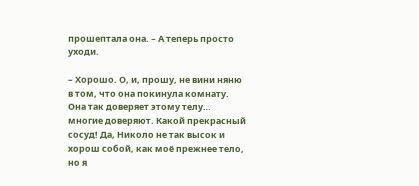прошептала она. – А теперь просто уходи.

– Хорошо. О, и, прошу, не вини няню в том, что она покинула комнату. Она так доверяет этому телу… многие доверяют. Какой прекрасный сосуд! Да, Николо не так высок и хорош собой, как моё прежнее тело, но я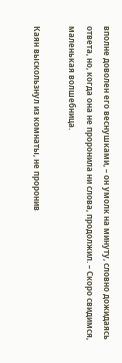вполне доволен его веснушками, – он умолк на минуту, словно дожидаясь ответа, но, когда она не проронила ни слова, продолжил. – Скоро свидимся, маленькая волшебница.

Каян выскользнул из комнаты, не проронив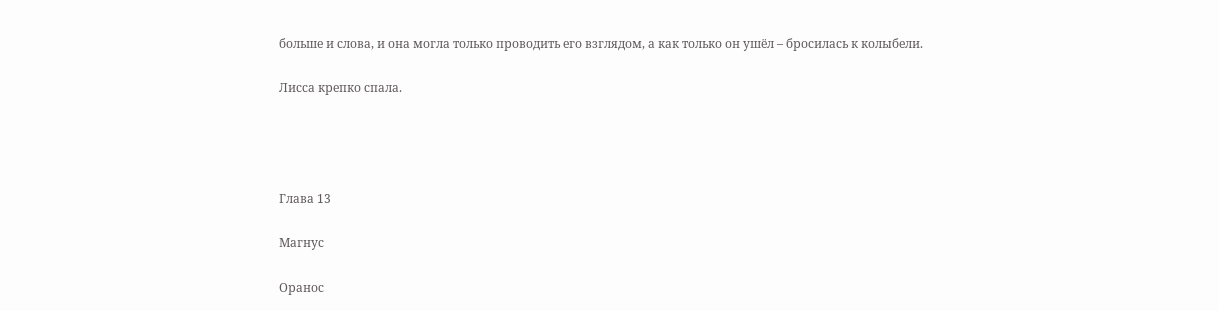больше и слова, и она могла только проводить его взглядом, а как только он ушёл – бросилась к колыбели.

Лисса крепко спала.




Глава 13

Магнус

Оранос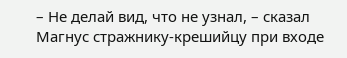– Не делай вид, что не узнал, – сказал Магнус стражнику-крешийцу при входе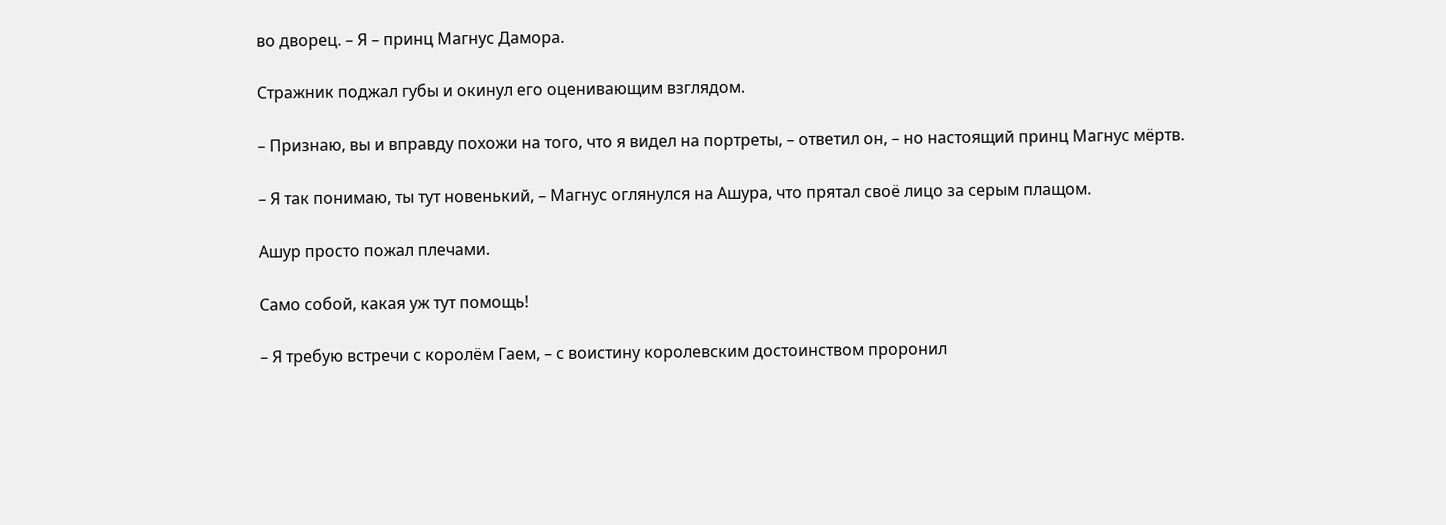во дворец. – Я – принц Магнус Дамора.

Стражник поджал губы и окинул его оценивающим взглядом.

– Признаю, вы и вправду похожи на того, что я видел на портреты, – ответил он, – но настоящий принц Магнус мёртв.

– Я так понимаю, ты тут новенький, – Магнус оглянулся на Ашура, что прятал своё лицо за серым плащом.

Ашур просто пожал плечами.

Само собой, какая уж тут помощь!

– Я требую встречи с королём Гаем, – с воистину королевским достоинством проронил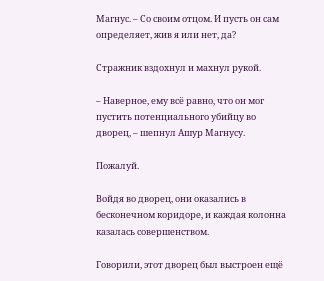Магнус. – Со своим отцом. И пусть он сам определяет, жив я или нет, да?

Стражник вздохнул и махнул рукой.

– Наверное, ему всё равно, что он мог пустить потенциального убийцу во дворец, – шепнул Ашур Магнусу.

Пожалуй.

Войдя во дворец, они оказались в бесконечном коридоре, и каждая колонна казалась совершенством.

Говорили, этот дворец был выстроен ещё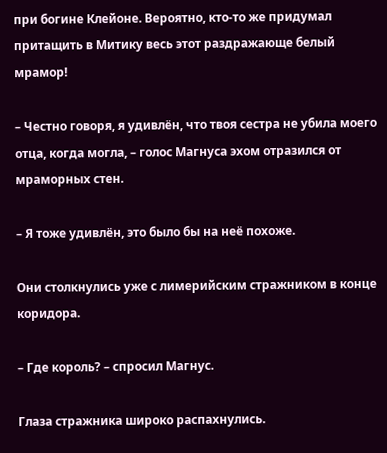при богине Клейоне. Вероятно, кто-то же придумал притащить в Митику весь этот раздражающе белый мрамор!

– Честно говоря, я удивлён, что твоя сестра не убила моего отца, когда могла, – голос Магнуса эхом отразился от мраморных стен.

– Я тоже удивлён, это было бы на неё похоже.

Они столкнулись уже с лимерийским стражником в конце коридора.

– Где король? – спросил Магнус.

Глаза стражника широко распахнулись.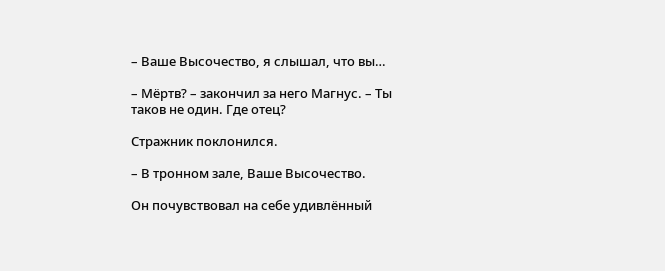– Ваше Высочество, я слышал, что вы…

– Мёртв? – закончил за него Магнус. – Ты таков не один. Где отец?

Стражник поклонился.

– В тронном зале, Ваше Высочество.

Он почувствовал на себе удивлённый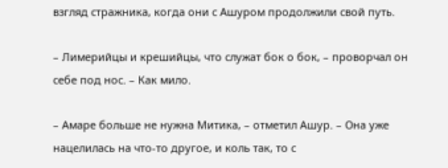взгляд стражника, когда они с Ашуром продолжили свой путь.

– Лимерийцы и крешийцы, что служат бок о бок, – проворчал он себе под нос. – Как мило.

– Амаре больше не нужна Митика, – отметил Ашур. – Она уже нацелилась на что-то другое, и коль так, то с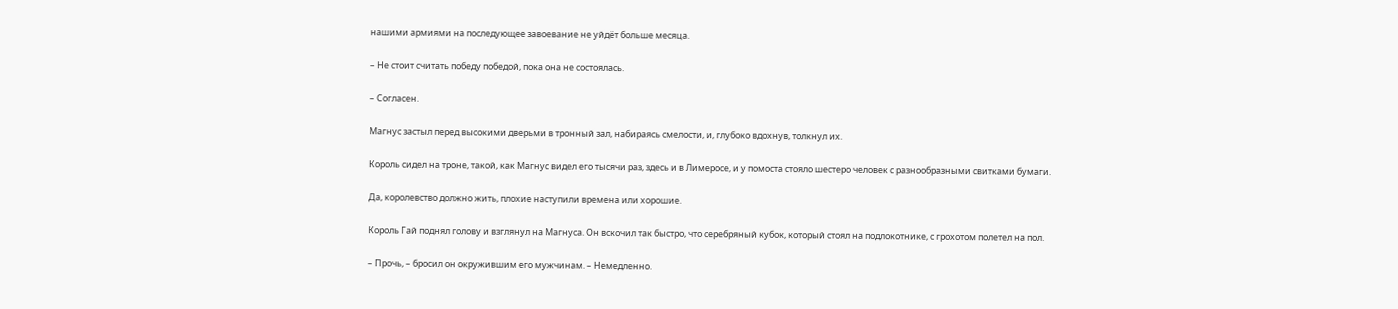нашими армиями на последующее завоевание не уйдёт больше месяца.

– Не стоит считать победу победой, пока она не состоялась.

– Согласен.

Магнус застыл перед высокими дверьми в тронный зал, набираясь смелости, и, глубоко вдохнув, толкнул их.

Король сидел на троне, такой, как Магнус видел его тысячи раз, здесь и в Лимеросе, и у помоста стояло шестеро человек с разнообразными свитками бумаги.

Да, королевство должно жить, плохие наступили времена или хорошие.

Король Гай поднял голову и взглянул на Магнуса. Он вскочил так быстро, что серебряный кубок, который стоял на подлокотнике, с грохотом полетел на пол.

– Прочь, – бросил он окружившим его мужчинам. – Немедленно.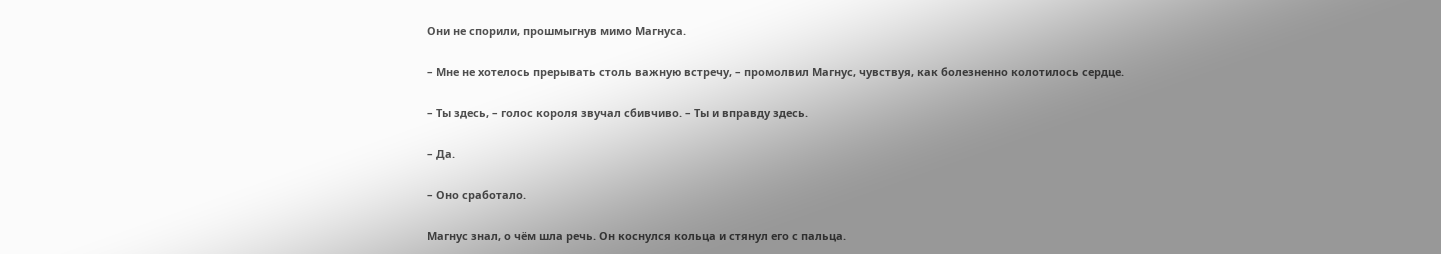Они не спорили, прошмыгнув мимо Магнуса.

– Мне не хотелось прерывать столь важную встречу, – промолвил Магнус, чувствуя, как болезненно колотилось сердце.

– Ты здесь, – голос короля звучал сбивчиво. – Ты и вправду здесь.

– Да.

– Оно сработало.

Магнус знал, о чём шла речь. Он коснулся кольца и стянул его с пальца.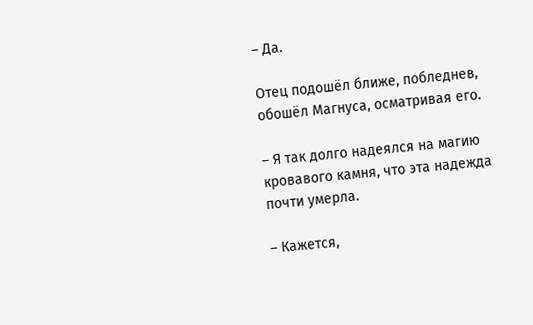– Да.

Отец подошёл ближе, побледнев, обошёл Магнуса, осматривая его.

– Я так долго надеялся на магию кровавого камня, что эта надежда почти умерла.

– Кажется,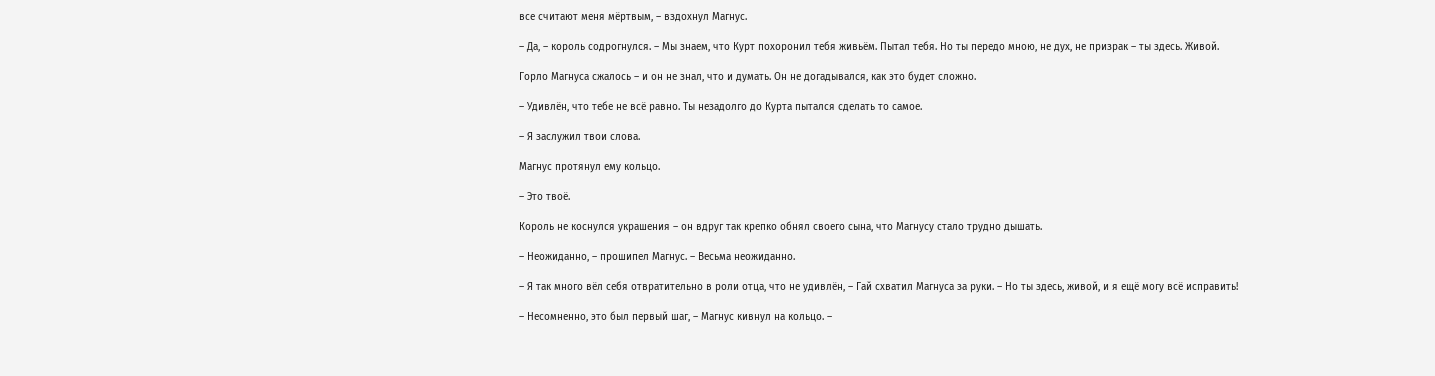все считают меня мёртвым, – вздохнул Магнус.

– Да, – король содрогнулся. – Мы знаем, что Курт похоронил тебя живьём. Пытал тебя. Но ты передо мною, не дух, не призрак – ты здесь. Живой.

Горло Магнуса сжалось – и он не знал, что и думать. Он не догадывался, как это будет сложно.

– Удивлён, что тебе не всё равно. Ты незадолго до Курта пытался сделать то самое.

– Я заслужил твои слова.

Магнус протянул ему кольцо.

– Это твоё.

Король не коснулся украшения – он вдруг так крепко обнял своего сына, что Магнусу стало трудно дышать.

– Неожиданно, – прошипел Магнус. – Весьма неожиданно.

– Я так много вёл себя отвратительно в роли отца, что не удивлён, – Гай схватил Магнуса за руки. – Но ты здесь, живой, и я ещё могу всё исправить!

– Несомненно, это был первый шаг, – Магнус кивнул на кольцо. –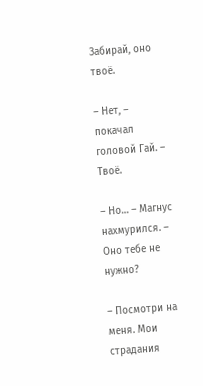Забирай, оно твоё.

– Нет, – покачал головой Гай. – Твоё.

– Но… – Магнус нахмурился. – Оно тебе не нужно?

– Посмотри на меня. Мои страдания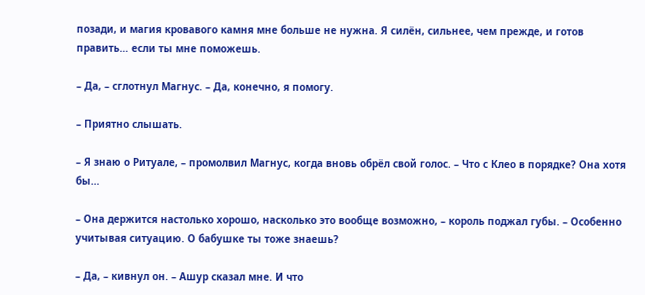позади, и магия кровавого камня мне больше не нужна. Я силён, сильнее, чем прежде, и готов править… если ты мне поможешь.

– Да, – сглотнул Магнус. – Да, конечно, я помогу.

– Приятно слышать.

– Я знаю о Ритуале, – промолвил Магнус, когда вновь обрёл свой голос. – Что с Клео в порядке? Она хотя бы…

– Она держится настолько хорошо, насколько это вообще возможно, – король поджал губы. – Особенно учитывая ситуацию. О бабушке ты тоже знаешь?

– Да, – кивнул он. – Ашур сказал мне. И что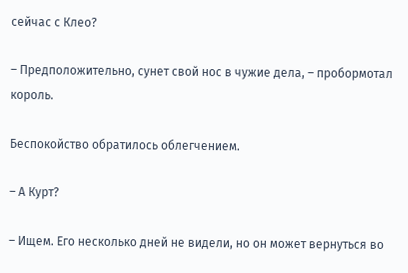сейчас с Клео?

– Предположительно, сунет свой нос в чужие дела, – пробормотал король.

Беспокойство обратилось облегчением.

– А Курт?

– Ищем. Его несколько дней не видели, но он может вернуться во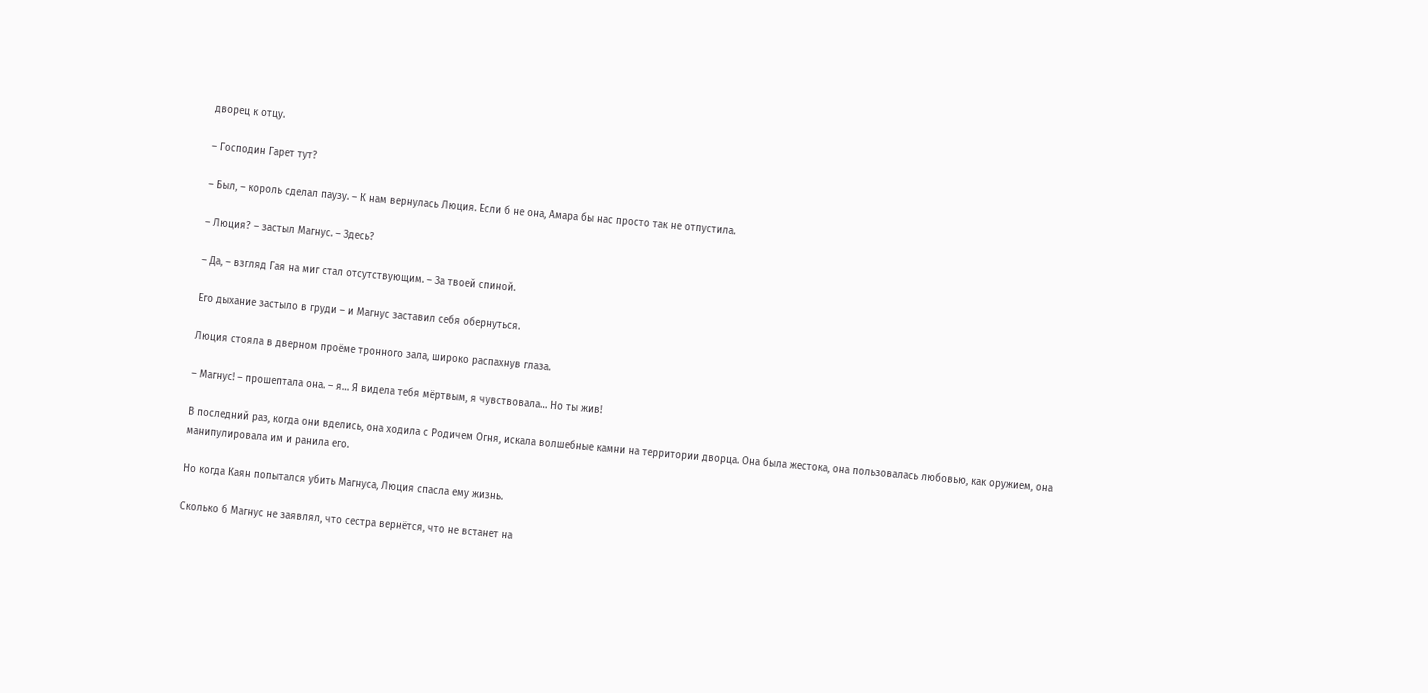дворец к отцу.

– Господин Гарет тут?

– Был, – король сделал паузу. – К нам вернулась Люция. Если б не она, Амара бы нас просто так не отпустила.

– Люция? – застыл Магнус. – Здесь?

– Да, – взгляд Гая на миг стал отсутствующим. – За твоей спиной.

Его дыхание застыло в груди – и Магнус заставил себя обернуться.

Люция стояла в дверном проёме тронного зала, широко распахнув глаза.

– Магнус! – прошептала она. – я… Я видела тебя мёртвым, я чувствовала… Но ты жив!

В последний раз, когда они вделись, она ходила с Родичем Огня, искала волшебные камни на территории дворца. Она была жестока, она пользовалась любовью, как оружием, она манипулировала им и ранила его.

Но когда Каян попытался убить Магнуса, Люция спасла ему жизнь.

Сколько б Магнус не заявлял, что сестра вернётся, что не встанет на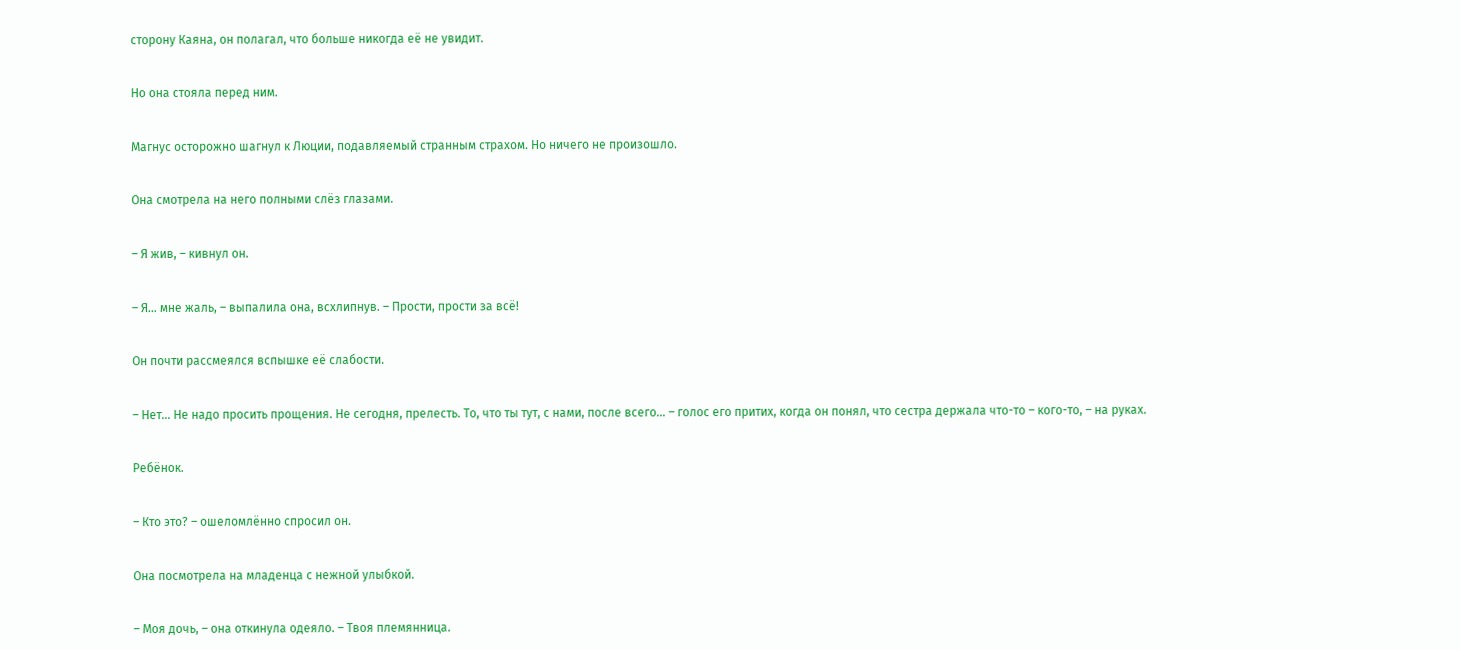сторону Каяна, он полагал, что больше никогда её не увидит.

Но она стояла перед ним.

Магнус осторожно шагнул к Люции, подавляемый странным страхом. Но ничего не произошло.

Она смотрела на него полными слёз глазами.

– Я жив, – кивнул он.

– Я… мне жаль, – выпалила она, всхлипнув. – Прости, прости за всё!

Он почти рассмеялся вспышке её слабости.

– Нет… Не надо просить прощения. Не сегодня, прелесть. То, что ты тут, с нами, после всего… – голос его притих, когда он понял, что сестра держала что-то – кого-то, – на руках.

Ребёнок.

– Кто это? – ошеломлённо спросил он.

Она посмотрела на младенца с нежной улыбкой.

– Моя дочь, – она откинула одеяло. – Твоя племянница.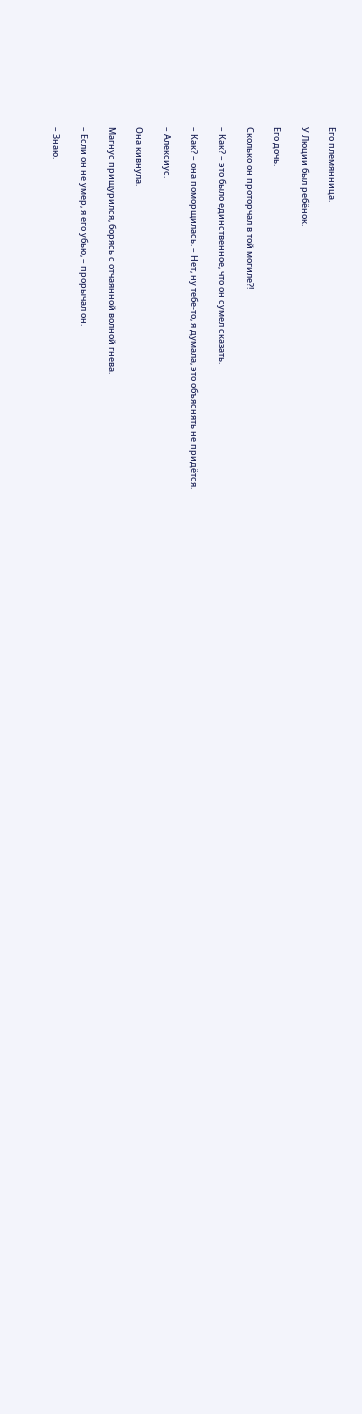Его племянница.

У Люции был ребёнок.

Его дочь.

Сколько он проторчал в той могиле?!

– Как? – это было единственное, что он сумел сказать.

– Как? – она поморщилась. – Нет, ну тебе-то, я думала, это объяснять не придётся.

– Алексиус.

Она кивнула.

Магнус прищурился, борясь с отчаянной волной гнева.

– Если он не умер, я его убью, – прорычал он.

– Знаю.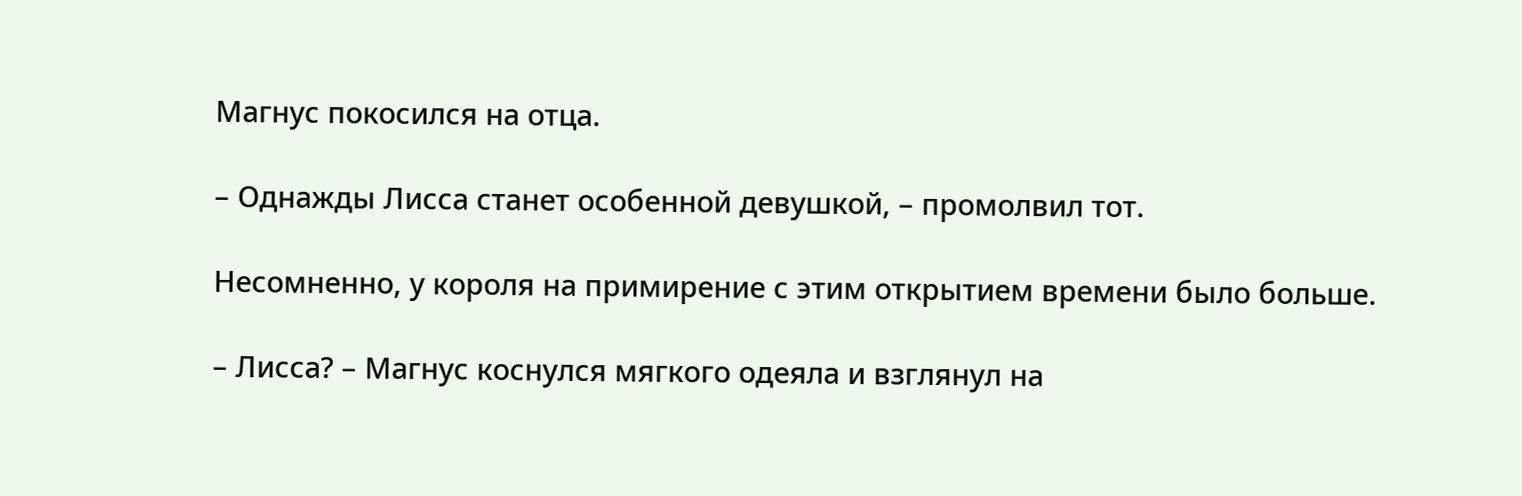Магнус покосился на отца.

– Однажды Лисса станет особенной девушкой, – промолвил тот.

Несомненно, у короля на примирение с этим открытием времени было больше.

– Лисса? – Магнус коснулся мягкого одеяла и взглянул на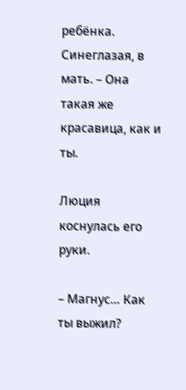ребёнка. Синеглазая, в мать. – Она такая же красавица, как и ты.

Люция коснулась его руки.

– Магнус… Как ты выжил?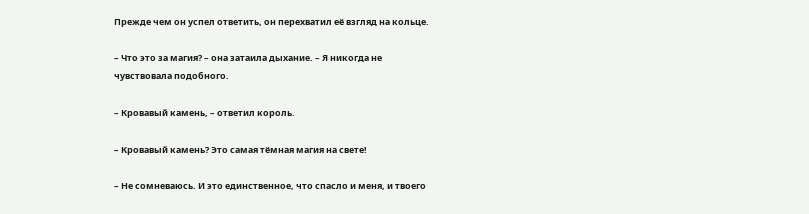Прежде чем он успел ответить, он перехватил её взгляд на кольце.

– Что это за магия? – она затаила дыхание. – Я никогда не чувствовала подобного.

– Кровавый камень, – ответил король.

– Кровавый камень? Это самая тёмная магия на свете!

– Не сомневаюсь. И это единственное, что спасло и меня, и твоего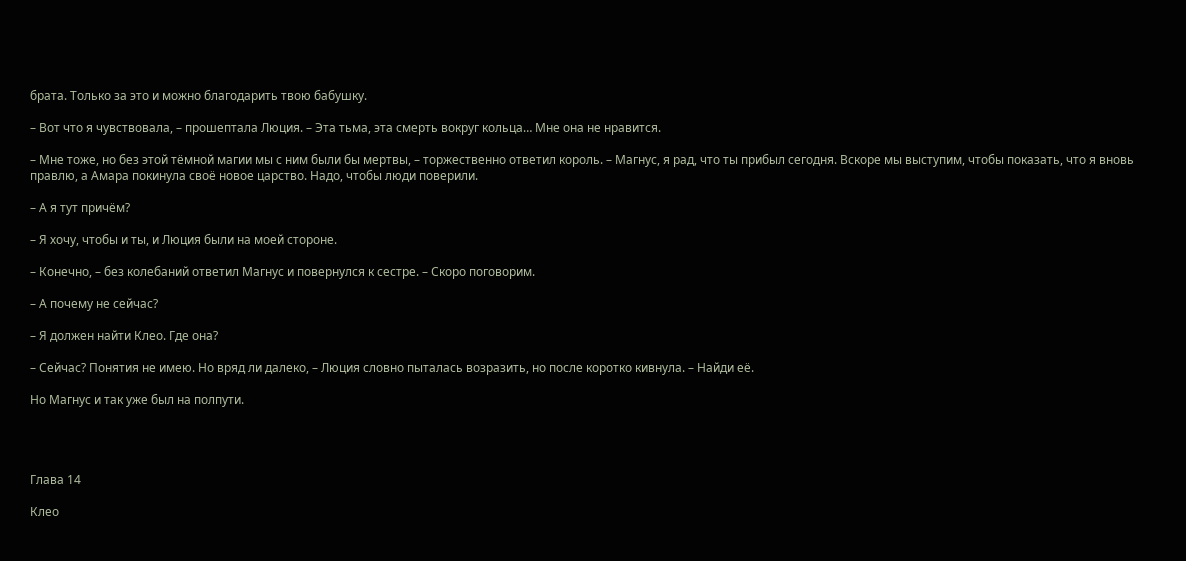брата. Только за это и можно благодарить твою бабушку.

– Вот что я чувствовала, – прошептала Люция. – Эта тьма, эта смерть вокруг кольца… Мне она не нравится.

– Мне тоже, но без этой тёмной магии мы с ним были бы мертвы, – торжественно ответил король. – Магнус, я рад, что ты прибыл сегодня. Вскоре мы выступим, чтобы показать, что я вновь правлю, а Амара покинула своё новое царство. Надо, чтобы люди поверили.

– А я тут причём?

– Я хочу, чтобы и ты, и Люция были на моей стороне.

– Конечно, – без колебаний ответил Магнус и повернулся к сестре. – Скоро поговорим.

– А почему не сейчас?

– Я должен найти Клео. Где она?

– Сейчас? Понятия не имею. Но вряд ли далеко, – Люция словно пыталась возразить, но после коротко кивнула. – Найди её.

Но Магнус и так уже был на полпути.




Глава 14

Клео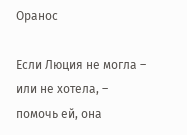Оранос

Если Люция не могла – или не хотела, – помочь ей, она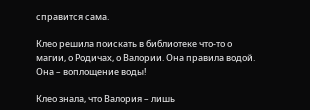справится сама.

Клео решила поискать в библиотеке что-то о магии, о Родичах, о Валории. Она правила водой. Она – воплощение воды!

Клео знала, что Валория – лишь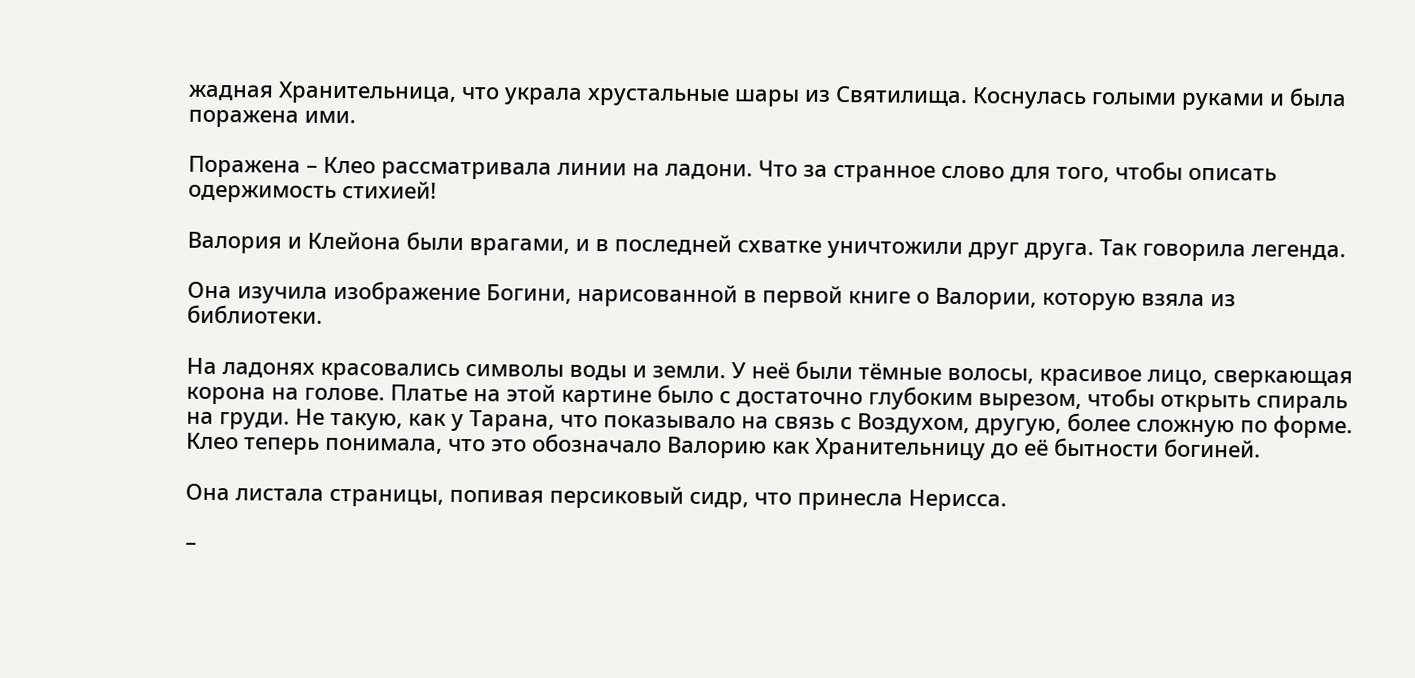жадная Хранительница, что украла хрустальные шары из Святилища. Коснулась голыми руками и была поражена ими.

Поражена – Клео рассматривала линии на ладони. Что за странное слово для того, чтобы описать одержимость стихией!

Валория и Клейона были врагами, и в последней схватке уничтожили друг друга. Так говорила легенда.

Она изучила изображение Богини, нарисованной в первой книге о Валории, которую взяла из библиотеки.

На ладонях красовались символы воды и земли. У неё были тёмные волосы, красивое лицо, сверкающая корона на голове. Платье на этой картине было с достаточно глубоким вырезом, чтобы открыть спираль на груди. Не такую, как у Тарана, что показывало на связь с Воздухом, другую, более сложную по форме. Клео теперь понимала, что это обозначало Валорию как Хранительницу до её бытности богиней.

Она листала страницы, попивая персиковый сидр, что принесла Нерисса.

–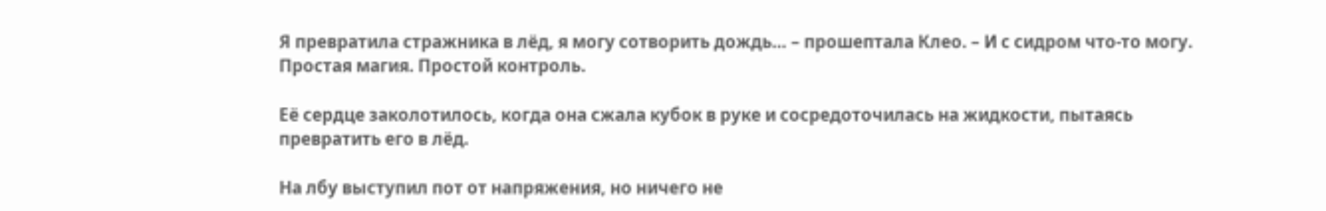Я превратила стражника в лёд, я могу сотворить дождь… – прошептала Клео. – И с сидром что-то могу. Простая магия. Простой контроль.

Её сердце заколотилось, когда она сжала кубок в руке и сосредоточилась на жидкости, пытаясь превратить его в лёд.

На лбу выступил пот от напряжения, но ничего не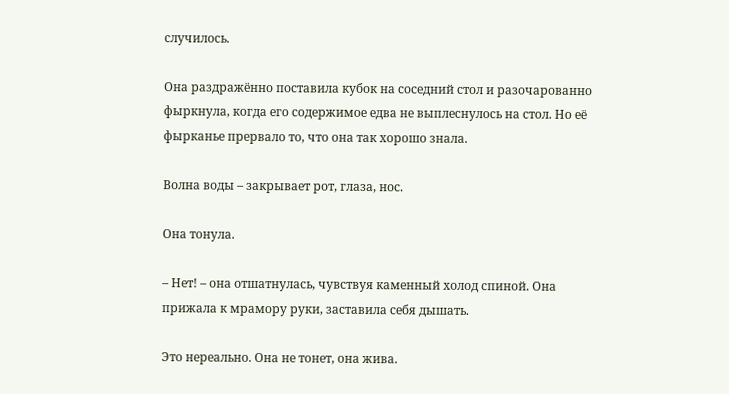случилось.

Она раздражённо поставила кубок на соседний стол и разочарованно фыркнула, когда его содержимое едва не выплеснулось на стол. Но её фырканье прервало то, что она так хорошо знала.

Волна воды – закрывает рот, глаза, нос.

Она тонула.

– Нет! – она отшатнулась, чувствуя каменный холод спиной. Она прижала к мрамору руки, заставила себя дышать.

Это нереально. Она не тонет, она жива.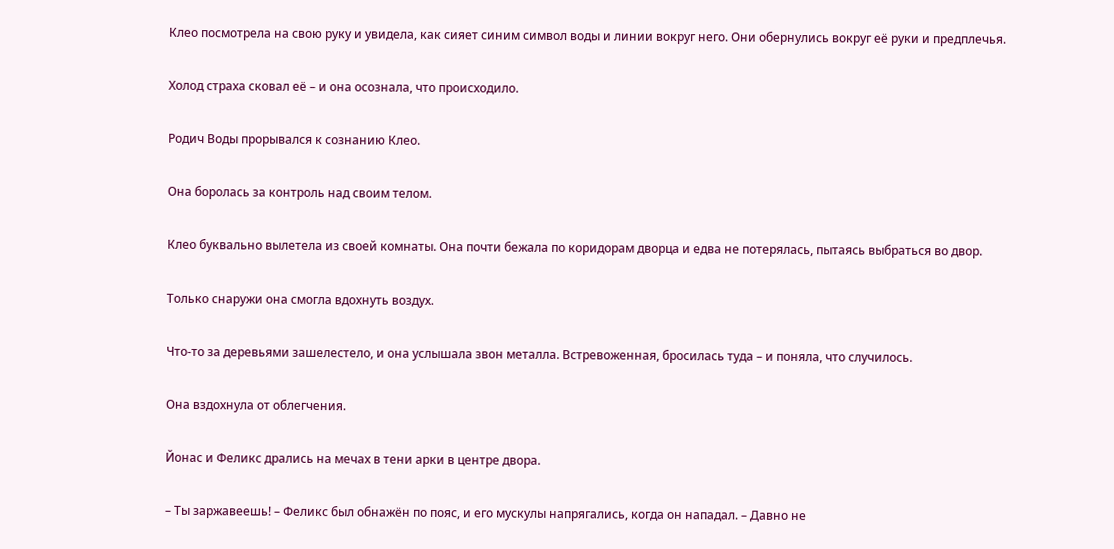Клео посмотрела на свою руку и увидела, как сияет синим символ воды и линии вокруг него. Они обернулись вокруг её руки и предплечья.

Холод страха сковал её – и она осознала, что происходило.

Родич Воды прорывался к сознанию Клео.

Она боролась за контроль над своим телом.

Клео буквально вылетела из своей комнаты. Она почти бежала по коридорам дворца и едва не потерялась, пытаясь выбраться во двор.

Только снаружи она смогла вдохнуть воздух.

Что-то за деревьями зашелестело, и она услышала звон металла. Встревоженная, бросилась туда – и поняла, что случилось.

Она вздохнула от облегчения.

Йонас и Феликс дрались на мечах в тени арки в центре двора.

– Ты заржавеешь! – Феликс был обнажён по пояс, и его мускулы напрягались, когда он нападал. – Давно не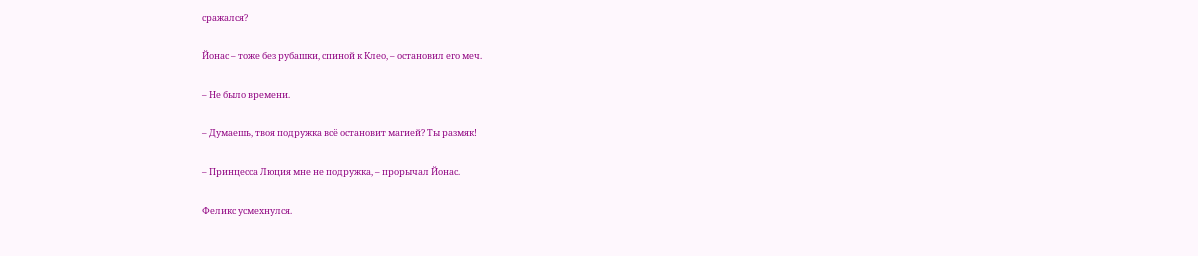сражался?

Йонас – тоже без рубашки, спиной к Клео, – остановил его меч.

– Не было времени.

– Думаешь, твоя подружка всё остановит магией? Ты размяк!

– Принцесса Люция мне не подружка, – прорычал Йонас.

Феликс усмехнулся.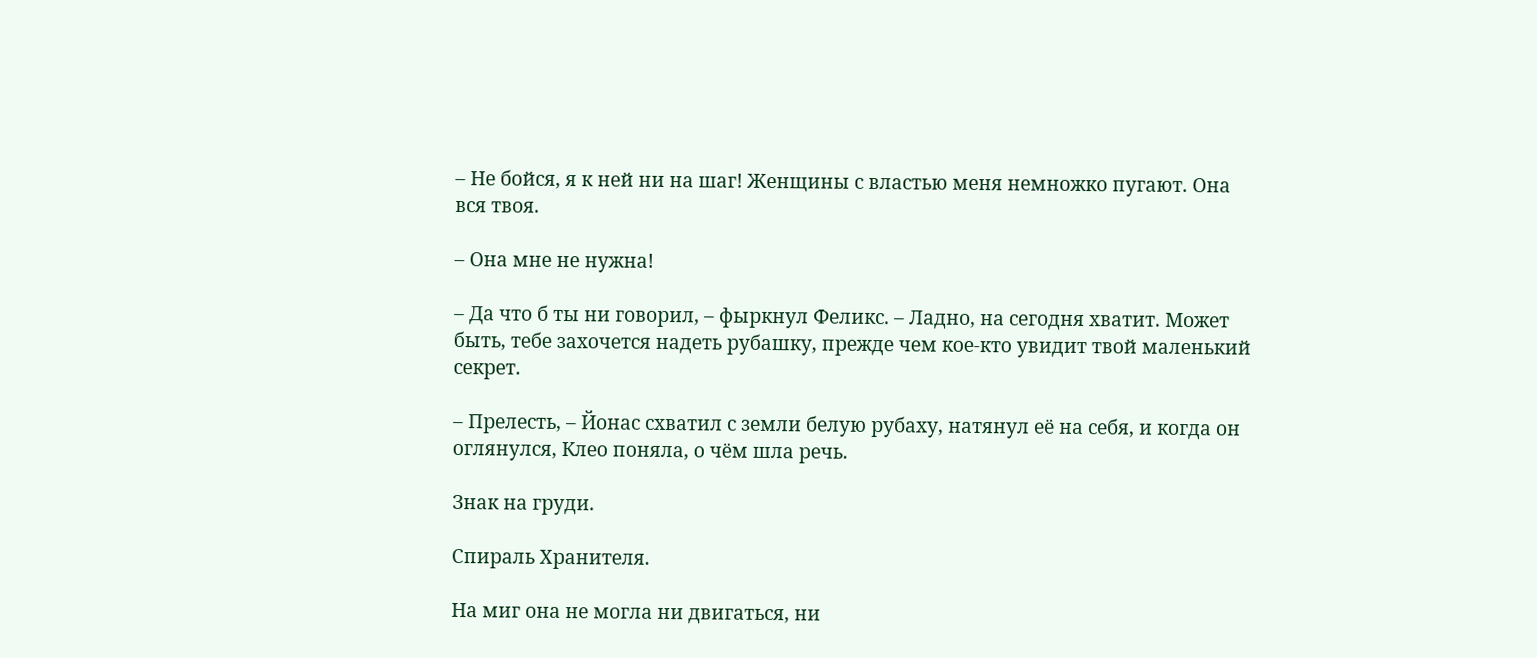– Не бойся, я к ней ни на шаг! Женщины с властью меня немножко пугают. Она вся твоя.

– Она мне не нужна!

– Да что б ты ни говорил, – фыркнул Феликс. – Ладно, на сегодня хватит. Может быть, тебе захочется надеть рубашку, прежде чем кое-кто увидит твой маленький секрет.

– Прелесть, – Йонас схватил с земли белую рубаху, натянул её на себя, и когда он оглянулся, Клео поняла, о чём шла речь.

Знак на груди.

Спираль Хранителя.

На миг она не могла ни двигаться, ни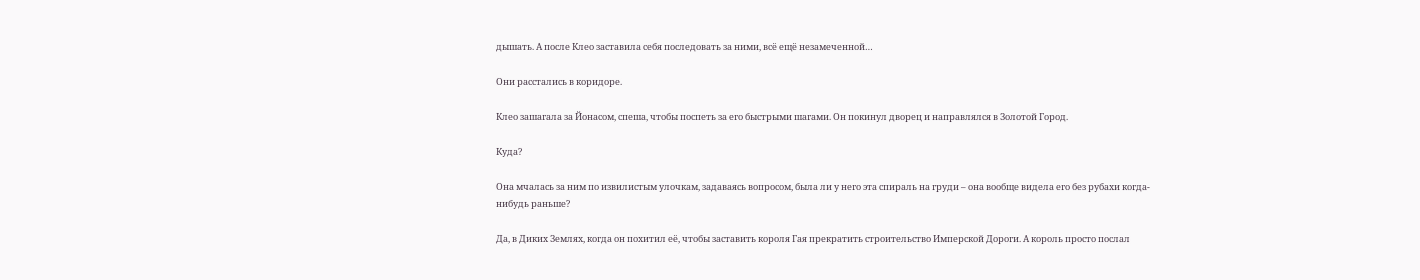дышать. А после Клео заставила себя последовать за ними, всё ещё незамеченной…

Они расстались в коридоре.

Клео зашагала за Йонасом, спеша, чтобы поспеть за его быстрыми шагами. Он покинул дворец и направлялся в Золотой Город.

Куда?

Она мчалась за ним по извилистым улочкам, задаваясь вопросом, была ли у него эта спираль на груди – она вообще видела его без рубахи когда-нибудь раньше?

Да, в Диких Землях, когда он похитил её, чтобы заставить короля Гая прекратить строительство Имперской Дороги. А король просто послал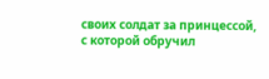своих солдат за принцессой, с которой обручил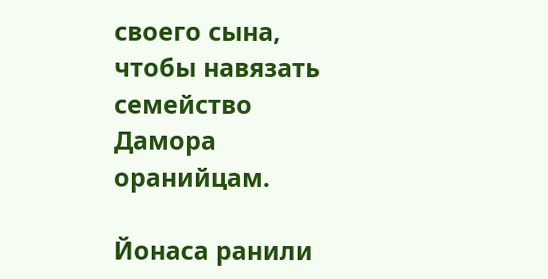своего сына, чтобы навязать семейство Дамора оранийцам.

Йонаса ранили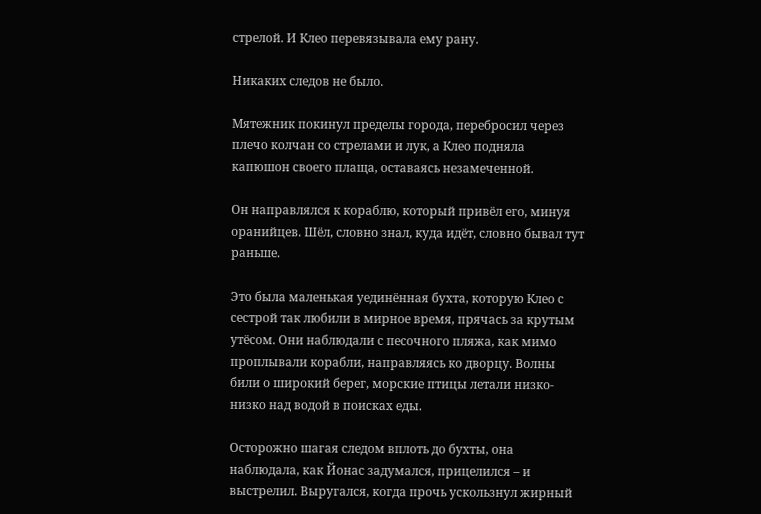стрелой. И Клео перевязывала ему рану.

Никаких следов не было.

Мятежник покинул пределы города, перебросил через плечо колчан со стрелами и лук, а Клео подняла капюшон своего плаща, оставаясь незамеченной.

Он направлялся к кораблю, который привёл его, минуя оранийцев. Шёл, словно знал, куда идёт, словно бывал тут раньше.

Это была маленькая уединённая бухта, которую Клео с сестрой так любили в мирное время, прячась за крутым утёсом. Они наблюдали с песочного пляжа, как мимо проплывали корабли, направляясь ко дворцу. Волны били о широкий берег, морские птицы летали низко-низко над водой в поисках еды.

Осторожно шагая следом вплоть до бухты, она наблюдала, как Йонас задумался, прицелился – и выстрелил. Выругался, когда прочь ускользнул жирный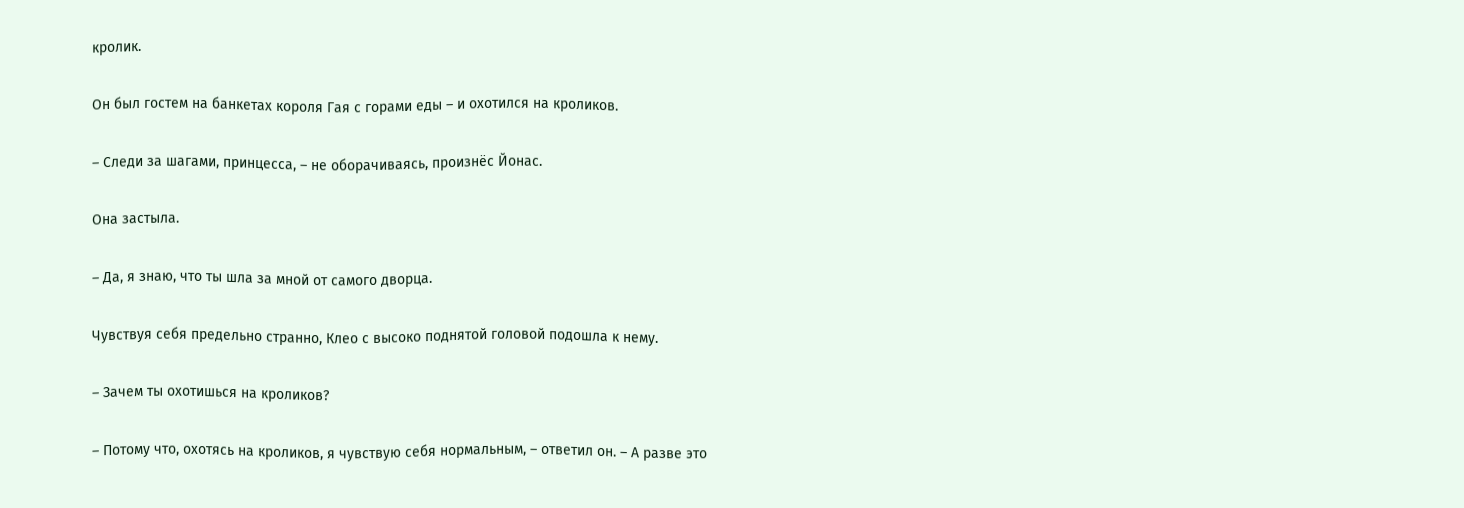кролик.

Он был гостем на банкетах короля Гая с горами еды – и охотился на кроликов.

– Следи за шагами, принцесса, – не оборачиваясь, произнёс Йонас.

Она застыла.

– Да, я знаю, что ты шла за мной от самого дворца.

Чувствуя себя предельно странно, Клео с высоко поднятой головой подошла к нему.

– Зачем ты охотишься на кроликов?

– Потому что, охотясь на кроликов, я чувствую себя нормальным, – ответил он. – А разве это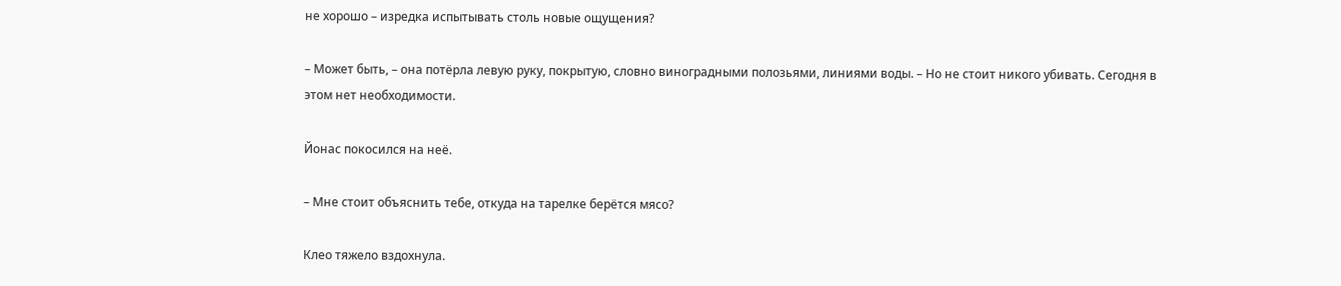не хорошо – изредка испытывать столь новые ощущения?

– Может быть, – она потёрла левую руку, покрытую, словно виноградными полозьями, линиями воды. – Но не стоит никого убивать. Сегодня в этом нет необходимости.

Йонас покосился на неё.

– Мне стоит объяснить тебе, откуда на тарелке берётся мясо?

Клео тяжело вздохнула.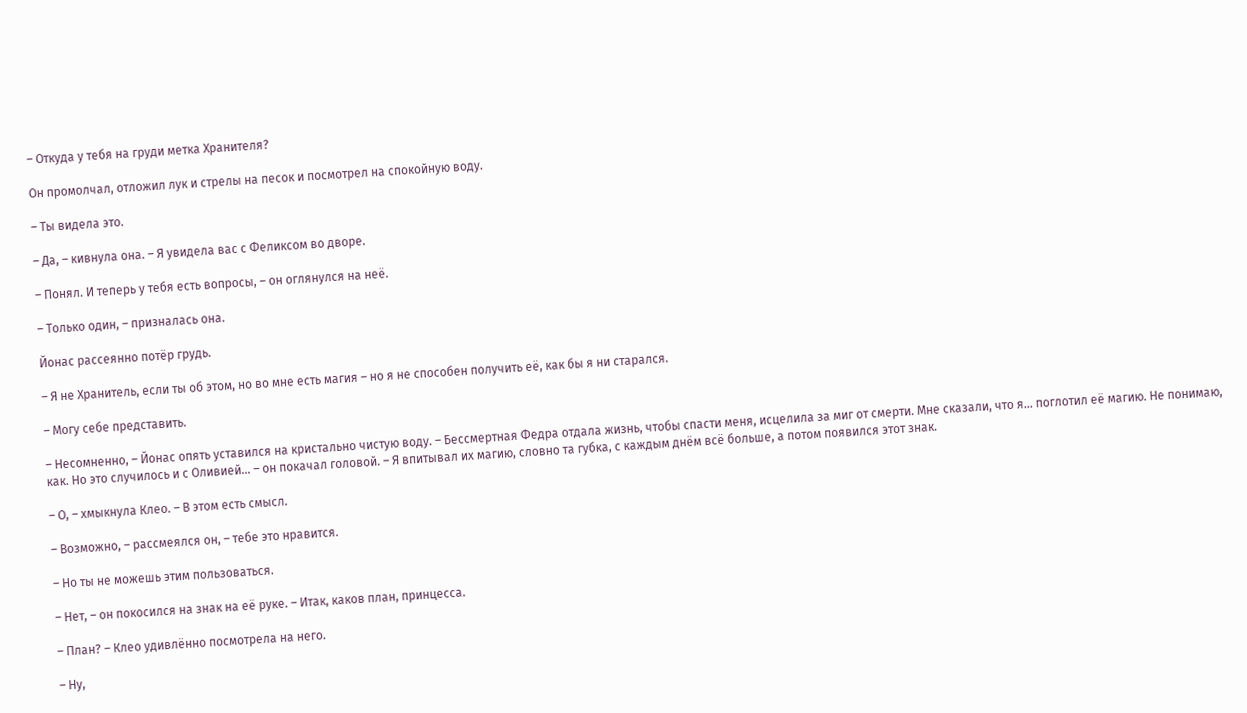– Откуда у тебя на груди метка Хранителя?

Он промолчал, отложил лук и стрелы на песок и посмотрел на спокойную воду.

– Ты видела это.

– Да, – кивнула она. – Я увидела вас с Феликсом во дворе.

– Понял. И теперь у тебя есть вопросы, – он оглянулся на неё.

– Только один, – призналась она.

Йонас рассеянно потёр грудь.

– Я не Хранитель, если ты об этом, но во мне есть магия – но я не способен получить её, как бы я ни старался.

– Могу себе представить.

– Несомненно, – Йонас опять уставился на кристально чистую воду. – Бессмертная Федра отдала жизнь, чтобы спасти меня, исцелила за миг от смерти. Мне сказали, что я… поглотил её магию. Не понимаю, как. Но это случилось и с Оливией… – он покачал головой. – Я впитывал их магию, словно та губка, с каждым днём всё больше, а потом появился этот знак.

– О, – хмыкнула Клео. – В этом есть смысл.

– Возможно, – рассмеялся он, – тебе это нравится.

– Но ты не можешь этим пользоваться.

– Нет, – он покосился на знак на её руке. – Итак, каков план, принцесса.

– План? – Клео удивлённо посмотрела на него.

– Ну,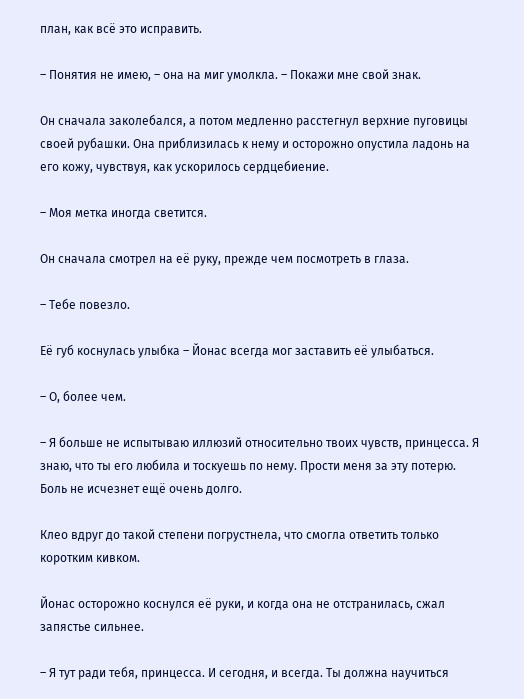план, как всё это исправить.

– Понятия не имею, – она на миг умолкла. – Покажи мне свой знак.

Он сначала заколебался, а потом медленно расстегнул верхние пуговицы своей рубашки. Она приблизилась к нему и осторожно опустила ладонь на его кожу, чувствуя, как ускорилось сердцебиение.

– Моя метка иногда светится.

Он сначала смотрел на её руку, прежде чем посмотреть в глаза.

– Тебе повезло.

Её губ коснулась улыбка – Йонас всегда мог заставить её улыбаться.

– О, более чем.

– Я больше не испытываю иллюзий относительно твоих чувств, принцесса. Я знаю, что ты его любила и тоскуешь по нему. Прости меня за эту потерю. Боль не исчезнет ещё очень долго.

Клео вдруг до такой степени погрустнела, что смогла ответить только коротким кивком.

Йонас осторожно коснулся её руки, и когда она не отстранилась, сжал запястье сильнее.

– Я тут ради тебя, принцесса. И сегодня, и всегда. Ты должна научиться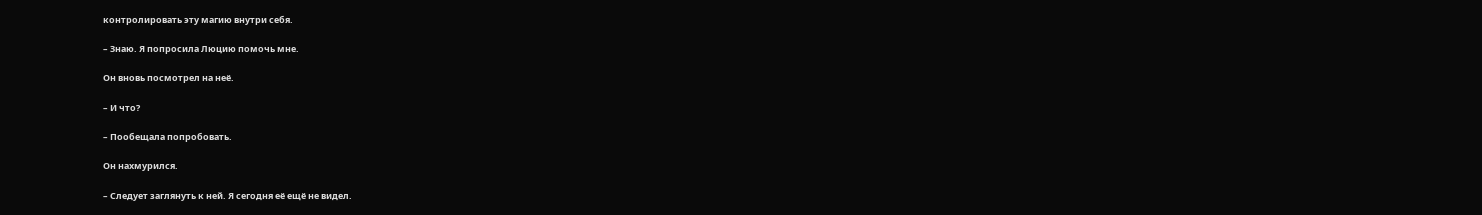контролировать эту магию внутри себя.

– Знаю. Я попросила Люцию помочь мне.

Он вновь посмотрел на неё.

– И что?

– Пообещала попробовать.

Он нахмурился.

– Следует заглянуть к ней. Я сегодня её ещё не видел.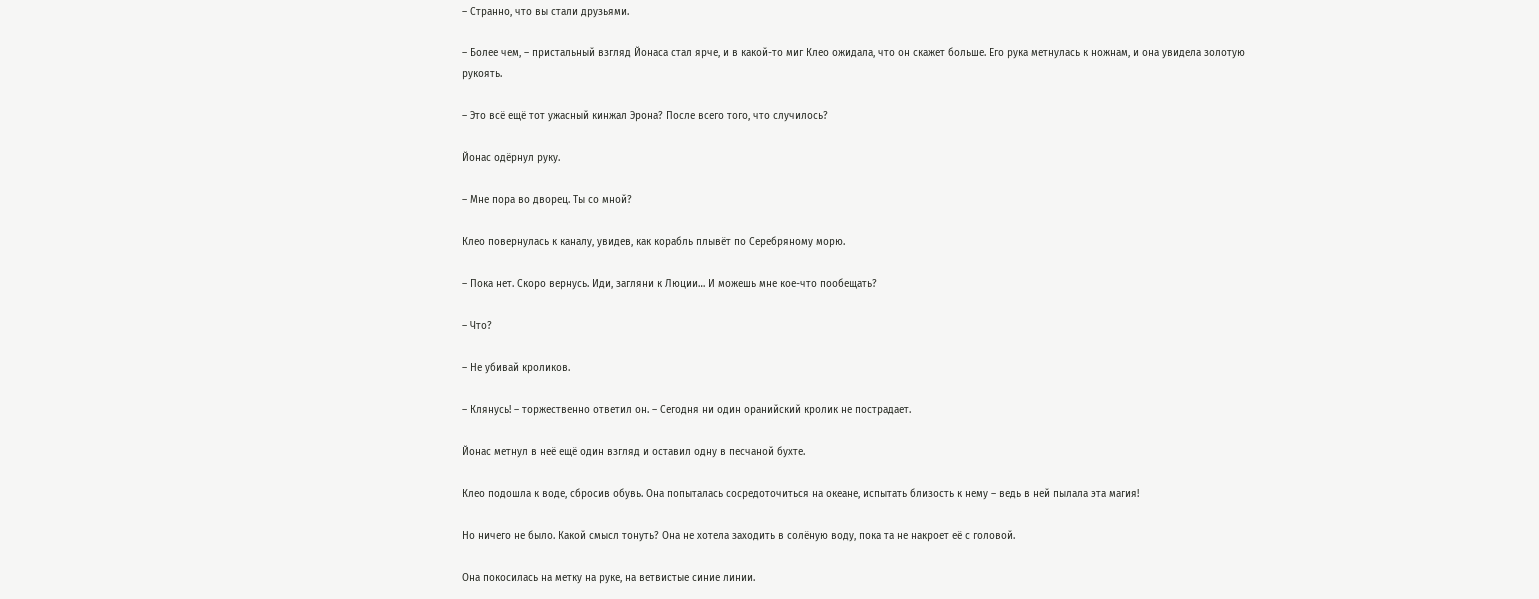– Странно, что вы стали друзьями.

– Более чем, – пристальный взгляд Йонаса стал ярче, и в какой-то миг Клео ожидала, что он скажет больше. Его рука метнулась к ножнам, и она увидела золотую рукоять.

– Это всё ещё тот ужасный кинжал Эрона? После всего того, что случилось?

Йонас одёрнул руку.

– Мне пора во дворец. Ты со мной?

Клео повернулась к каналу, увидев, как корабль плывёт по Серебряному морю.

– Пока нет. Скоро вернусь. Иди, загляни к Люции… И можешь мне кое-что пообещать?

– Что?

– Не убивай кроликов.

– Клянусь! – торжественно ответил он. – Сегодня ни один оранийский кролик не пострадает.

Йонас метнул в неё ещё один взгляд и оставил одну в песчаной бухте.

Клео подошла к воде, сбросив обувь. Она попыталась сосредоточиться на океане, испытать близость к нему – ведь в ней пылала эта магия!

Но ничего не было. Какой смысл тонуть? Она не хотела заходить в солёную воду, пока та не накроет её с головой.

Она покосилась на метку на руке, на ветвистые синие линии.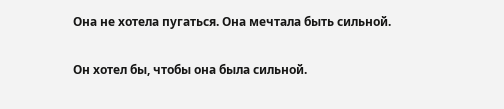Она не хотела пугаться. Она мечтала быть сильной.

Он хотел бы, чтобы она была сильной.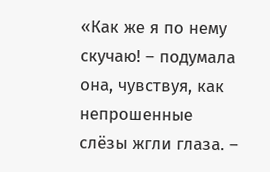«Как же я по нему скучаю! – подумала она, чувствуя, как непрошенные слёзы жгли глаза. –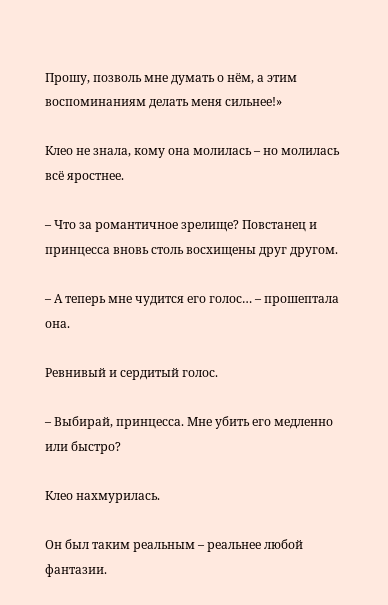Прошу, позволь мне думать о нём, а этим воспоминаниям делать меня сильнее!»

Клео не знала, кому она молилась – но молилась всё яростнее.

– Что за романтичное зрелище? Повстанец и принцесса вновь столь восхищены друг другом.

– А теперь мне чудится его голос… – прошептала она.

Ревнивый и сердитый голос.

– Выбирай, принцесса. Мне убить его медленно или быстро?

Клео нахмурилась.

Он был таким реальным – реальнее любой фантазии.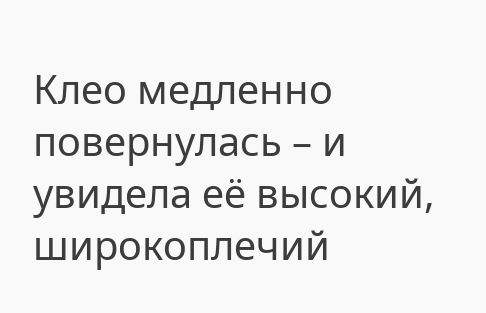Клео медленно повернулась – и увидела её высокий, широкоплечий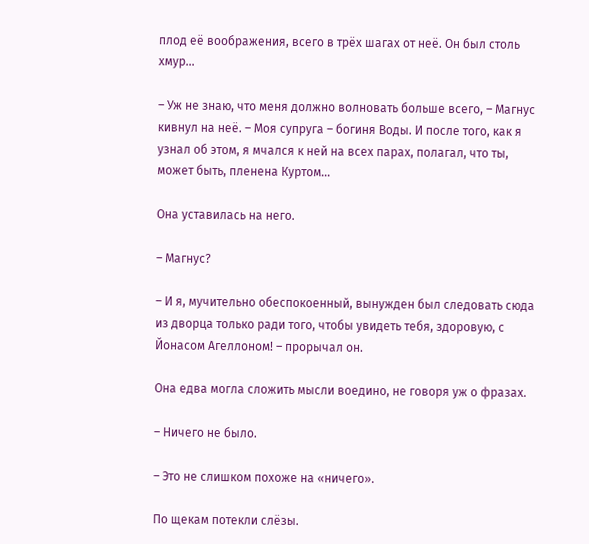плод её воображения, всего в трёх шагах от неё. Он был столь хмур…

– Уж не знаю, что меня должно волновать больше всего, – Магнус кивнул на неё. – Моя супруга – богиня Воды. И после того, как я узнал об этом, я мчался к ней на всех парах, полагал, что ты, может быть, пленена Куртом…

Она уставилась на него.

– Магнус?

– И я, мучительно обеспокоенный, вынужден был следовать сюда из дворца только ради того, чтобы увидеть тебя, здоровую, с Йонасом Агеллоном! – прорычал он.

Она едва могла сложить мысли воедино, не говоря уж о фразах.

– Ничего не было.

– Это не слишком похоже на «ничего».

По щекам потекли слёзы.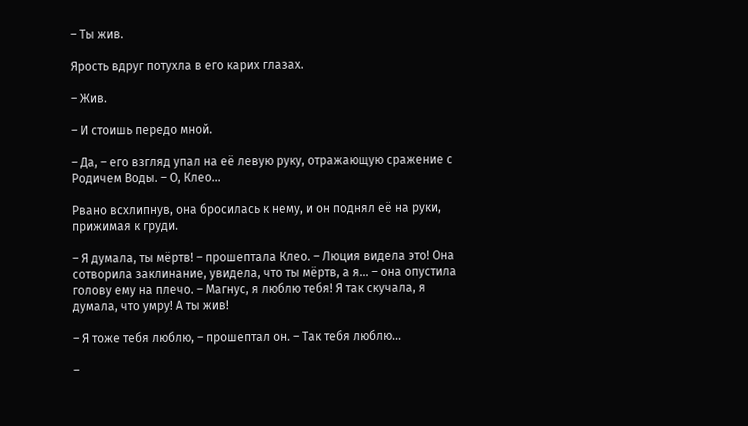– Ты жив.

Ярость вдруг потухла в его карих глазах.

– Жив.

– И стоишь передо мной.

– Да, – его взгляд упал на её левую руку, отражающую сражение с Родичем Воды. – О, Клео…

Рвано всхлипнув, она бросилась к нему, и он поднял её на руки, прижимая к груди.

– Я думала, ты мёртв! – прошептала Клео. – Люция видела это! Она сотворила заклинание, увидела, что ты мёртв, а я… – она опустила голову ему на плечо. – Магнус, я люблю тебя! Я так скучала, я думала, что умру! А ты жив!

– Я тоже тебя люблю, – прошептал он. – Так тебя люблю…

–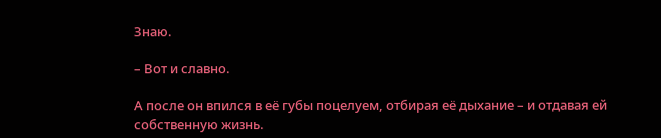Знаю.

– Вот и славно.

А после он впился в её губы поцелуем, отбирая её дыхание – и отдавая ей собственную жизнь.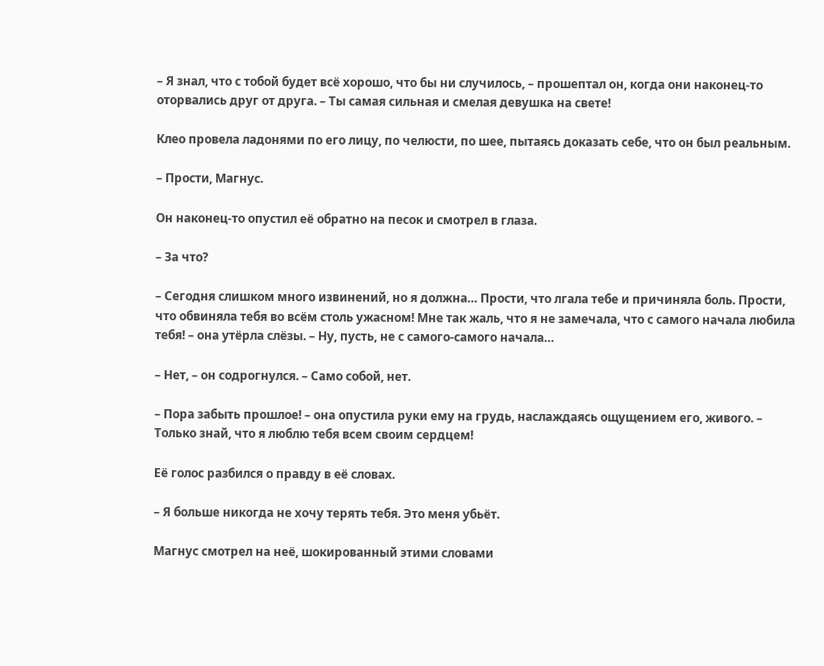– Я знал, что с тобой будет всё хорошо, что бы ни случилось, – прошептал он, когда они наконец-то оторвались друг от друга. – Ты самая сильная и смелая девушка на свете!

Клео провела ладонями по его лицу, по челюсти, по шее, пытаясь доказать себе, что он был реальным.

– Прости, Магнус.

Он наконец-то опустил её обратно на песок и смотрел в глаза.

– За что?

– Сегодня слишком много извинений, но я должна… Прости, что лгала тебе и причиняла боль. Прости, что обвиняла тебя во всём столь ужасном! Мне так жаль, что я не замечала, что с самого начала любила тебя! – она утёрла слёзы. – Ну, пусть, не с самого-самого начала…

– Нет, – он содрогнулся. – Само собой, нет.

– Пора забыть прошлое! – она опустила руки ему на грудь, наслаждаясь ощущением его, живого. – Только знай, что я люблю тебя всем своим сердцем!

Её голос разбился о правду в её словах.

– Я больше никогда не хочу терять тебя. Это меня убьёт.

Магнус смотрел на неё, шокированный этими словами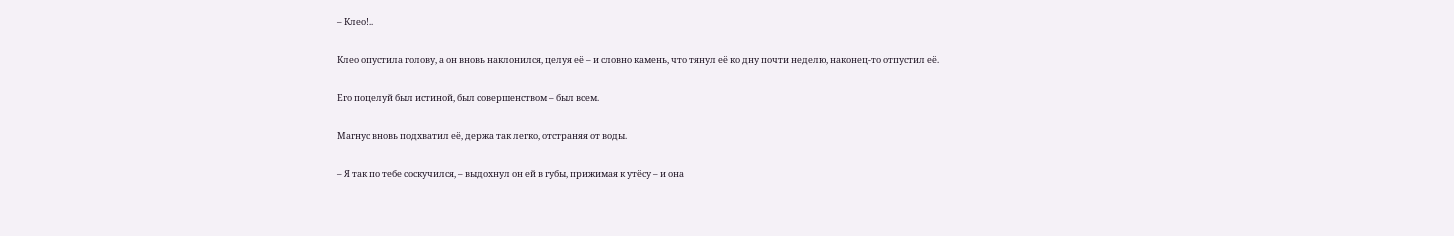– Клео!..

Клео опустила голову, а он вновь наклонился, целуя её – и словно камень, что тянул её ко дну почти неделю, наконец-то отпустил её.

Его поцелуй был истиной, был совершенством – был всем.

Магнус вновь подхватил её, держа так легко, отстраняя от воды.

– Я так по тебе соскучился, – выдохнул он ей в губы, прижимая к утёсу – и она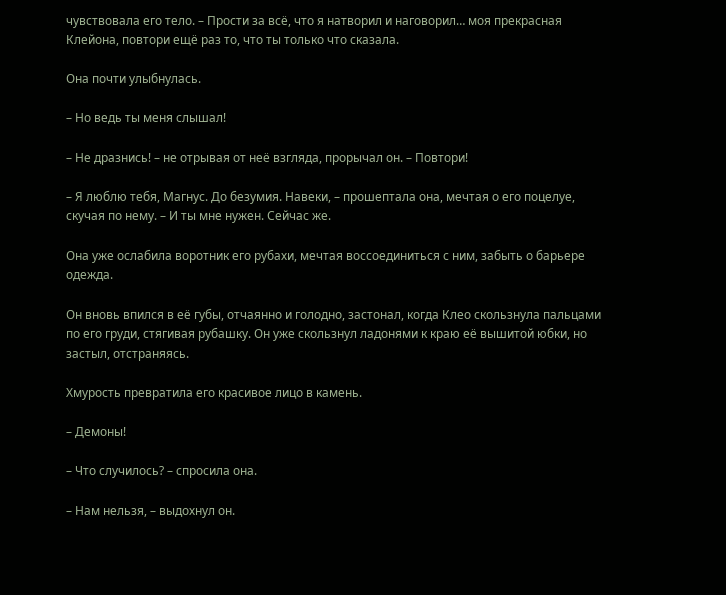чувствовала его тело. – Прости за всё, что я натворил и наговорил… моя прекрасная Клейона, повтори ещё раз то, что ты только что сказала.

Она почти улыбнулась.

– Но ведь ты меня слышал!

– Не дразнись! – не отрывая от неё взгляда, прорычал он. – Повтори!

– Я люблю тебя, Магнус. До безумия. Навеки, – прошептала она, мечтая о его поцелуе, скучая по нему. – И ты мне нужен. Сейчас же.

Она уже ослабила воротник его рубахи, мечтая воссоединиться с ним, забыть о барьере одежда.

Он вновь впился в её губы, отчаянно и голодно, застонал, когда Клео скользнула пальцами по его груди, стягивая рубашку. Он уже скользнул ладонями к краю её вышитой юбки, но застыл, отстраняясь.

Хмурость превратила его красивое лицо в камень.

– Демоны!

– Что случилось? – спросила она.

– Нам нельзя, – выдохнул он.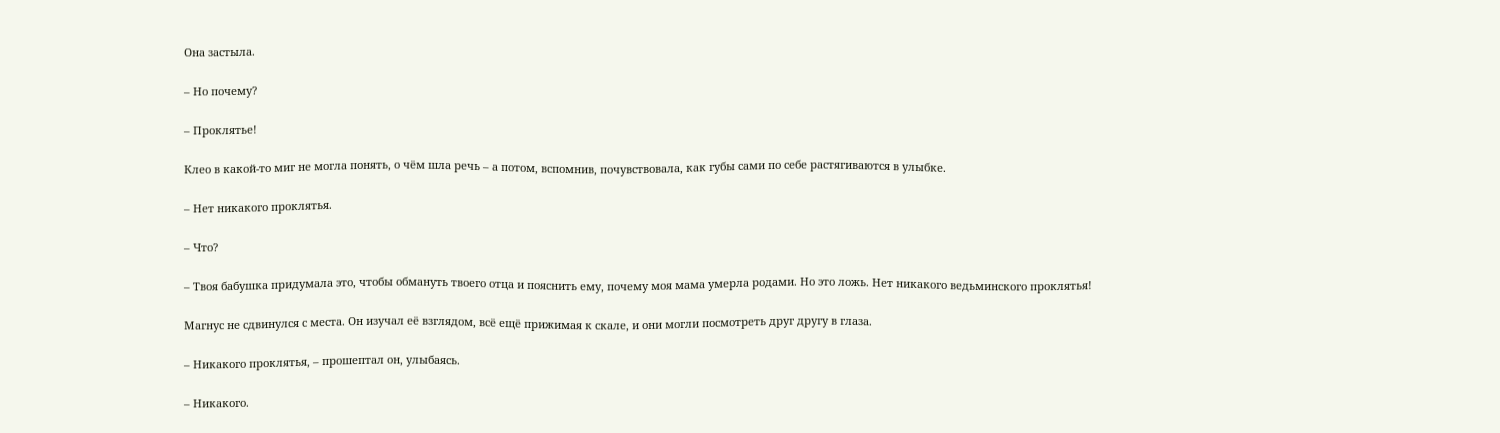Она застыла.

– Но почему?

– Проклятье!

Клео в какой-то миг не могла понять, о чём шла речь – а потом, вспомнив, почувствовала, как губы сами по себе растягиваются в улыбке.

– Нет никакого проклятья.

– Что?

– Твоя бабушка придумала это, чтобы обмануть твоего отца и пояснить ему, почему моя мама умерла родами. Но это ложь. Нет никакого ведьминского проклятья!

Магнус не сдвинулся с места. Он изучал её взглядом, всё ещё прижимая к скале, и они могли посмотреть друг другу в глаза.

– Никакого проклятья, – прошептал он, улыбаясь.

– Никакого.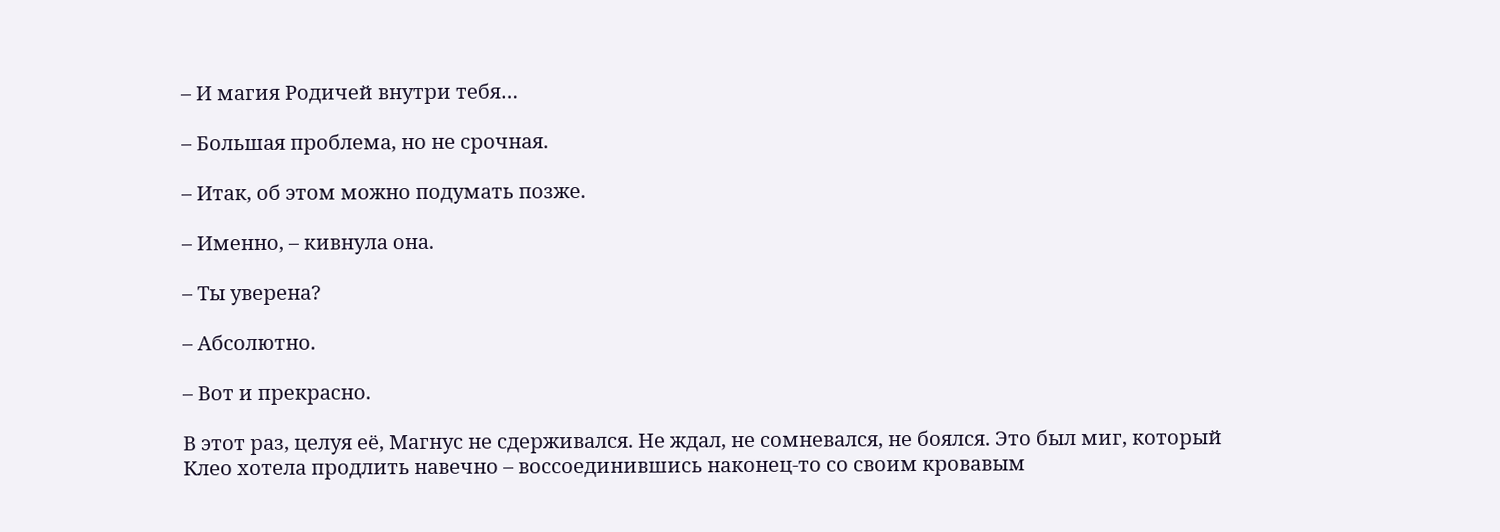– И магия Родичей внутри тебя…

– Большая проблема, но не срочная.

– Итак, об этом можно подумать позже.

– Именно, – кивнула она.

– Ты уверена?

– Абсолютно.

– Вот и прекрасно.

В этот раз, целуя её, Магнус не сдерживался. Не ждал, не сомневался, не боялся. Это был миг, который Клео хотела продлить навечно – воссоединившись наконец-то со своим кровавым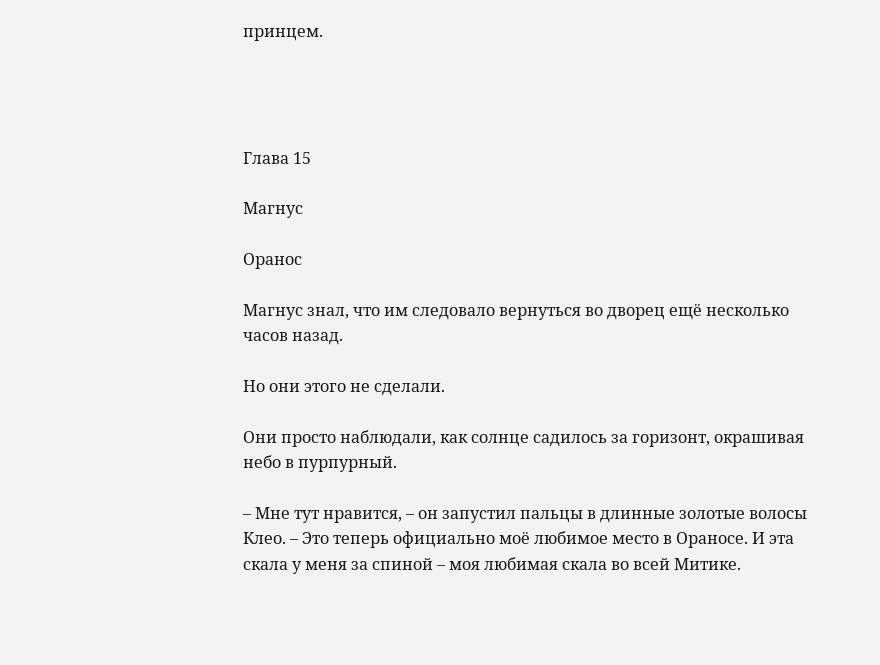принцем.




Глава 15

Магнус

Оранос

Магнус знал, что им следовало вернуться во дворец ещё несколько часов назад.

Но они этого не сделали.

Они просто наблюдали, как солнце садилось за горизонт, окрашивая небо в пурпурный.

– Мне тут нравится, – он запустил пальцы в длинные золотые волосы Клео. – Это теперь официально моё любимое место в Ораносе. И эта скала у меня за спиной – моя любимая скала во всей Митике.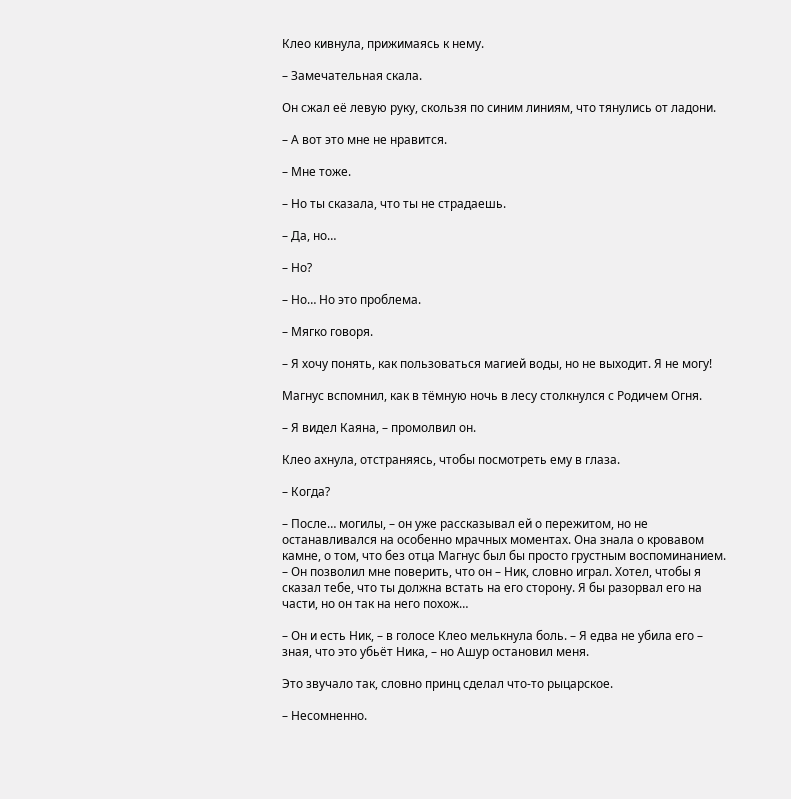Клео кивнула, прижимаясь к нему.

– Замечательная скала.

Он сжал её левую руку, скользя по синим линиям, что тянулись от ладони.

– А вот это мне не нравится.

– Мне тоже.

– Но ты сказала, что ты не страдаешь.

– Да, но…

– Но?

– Но… Но это проблема.

– Мягко говоря.

– Я хочу понять, как пользоваться магией воды, но не выходит. Я не могу!

Магнус вспомнил, как в тёмную ночь в лесу столкнулся с Родичем Огня.

– Я видел Каяна, – промолвил он.

Клео ахнула, отстраняясь, чтобы посмотреть ему в глаза.

– Когда?

– После… могилы, – он уже рассказывал ей о пережитом, но не останавливался на особенно мрачных моментах. Она знала о кровавом камне, о том, что без отца Магнус был бы просто грустным воспоминанием. – Он позволил мне поверить, что он – Ник, словно играл. Хотел, чтобы я сказал тебе, что ты должна встать на его сторону. Я бы разорвал его на части, но он так на него похож…

– Он и есть Ник, – в голосе Клео мелькнула боль. – Я едва не убила его – зная, что это убьёт Ника, – но Ашур остановил меня.

Это звучало так, словно принц сделал что-то рыцарское.

– Несомненно.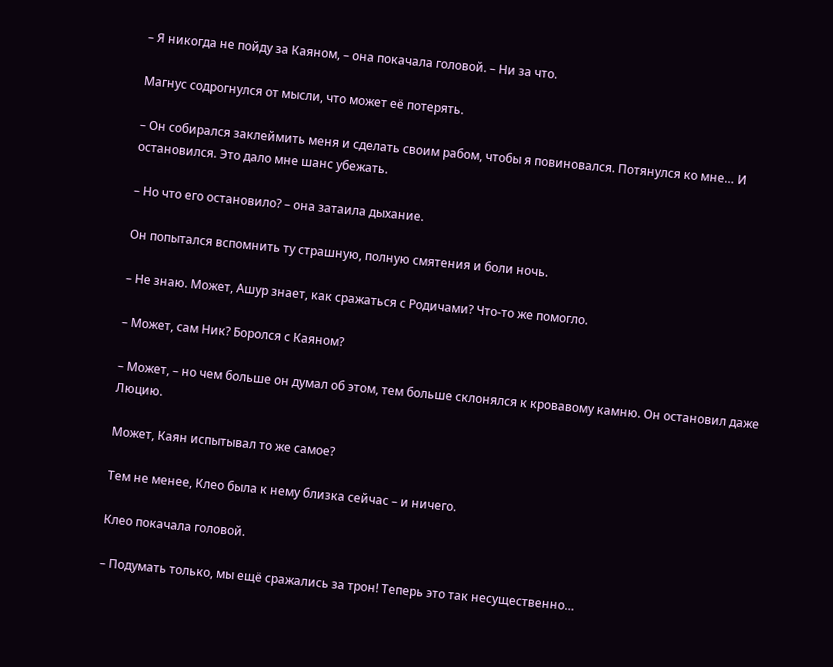– Я никогда не пойду за Каяном, – она покачала головой. – Ни за что.

Магнус содрогнулся от мысли, что может её потерять.

– Он собирался заклеймить меня и сделать своим рабом, чтобы я повиновался. Потянулся ко мне… И остановился. Это дало мне шанс убежать.

– Но что его остановило? – она затаила дыхание.

Он попытался вспомнить ту страшную, полную смятения и боли ночь.

– Не знаю. Может, Ашур знает, как сражаться с Родичами? Что-то же помогло.

– Может, сам Ник? Боролся с Каяном?

– Может, – но чем больше он думал об этом, тем больше склонялся к кровавому камню. Он остановил даже Люцию.

Может, Каян испытывал то же самое?

Тем не менее, Клео была к нему близка сейчас – и ничего.

Клео покачала головой.

– Подумать только, мы ещё сражались за трон! Теперь это так несущественно…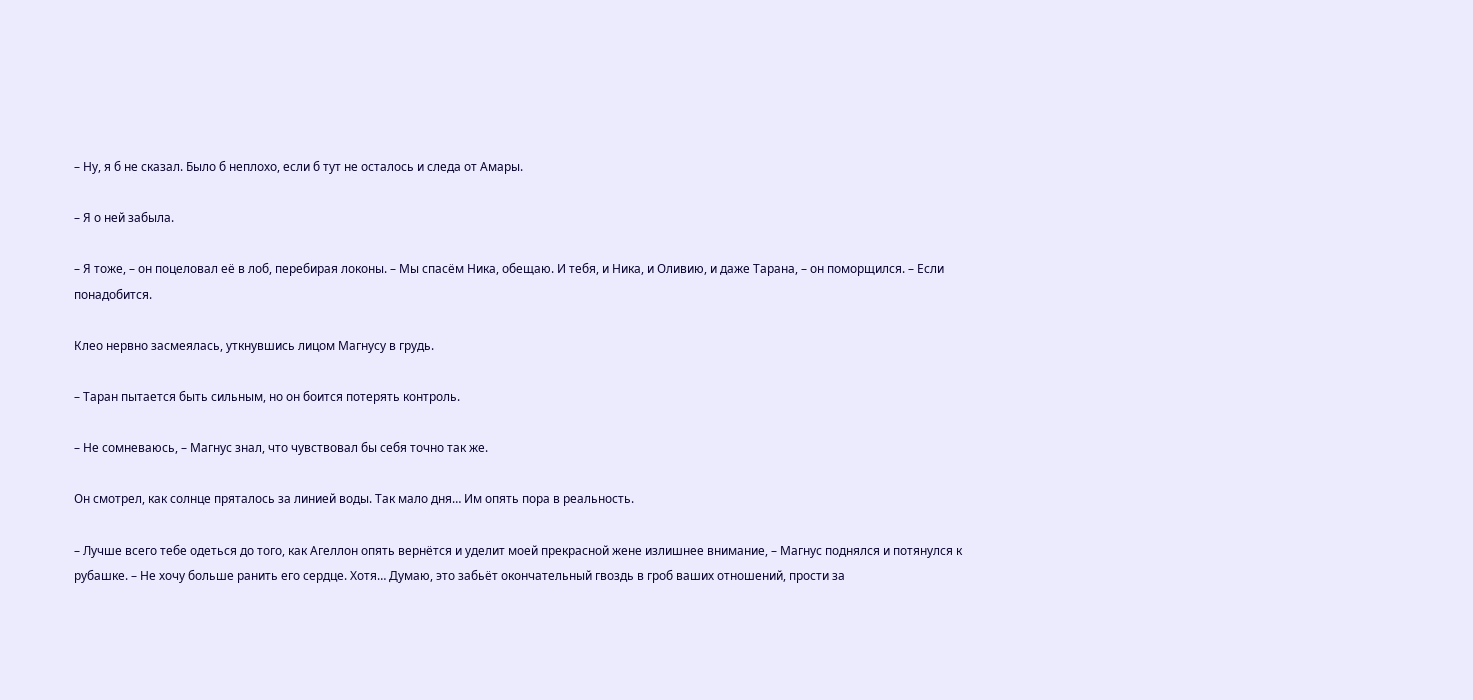– Ну, я б не сказал. Было б неплохо, если б тут не осталось и следа от Амары.

– Я о ней забыла.

– Я тоже, – он поцеловал её в лоб, перебирая локоны. – Мы спасём Ника, обещаю. И тебя, и Ника, и Оливию, и даже Тарана, – он поморщился. – Если понадобится.

Клео нервно засмеялась, уткнувшись лицом Магнусу в грудь.

– Таран пытается быть сильным, но он боится потерять контроль.

– Не сомневаюсь, – Магнус знал, что чувствовал бы себя точно так же.

Он смотрел, как солнце пряталось за линией воды. Так мало дня… Им опять пора в реальность.

– Лучше всего тебе одеться до того, как Агеллон опять вернётся и уделит моей прекрасной жене излишнее внимание, – Магнус поднялся и потянулся к рубашке. – Не хочу больше ранить его сердце. Хотя… Думаю, это забьёт окончательный гвоздь в гроб ваших отношений, прости за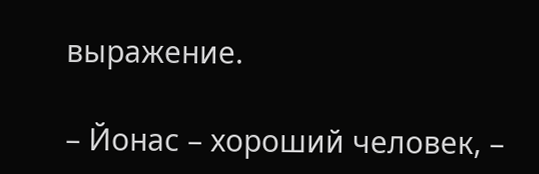выражение.

– Йонас – хороший человек, –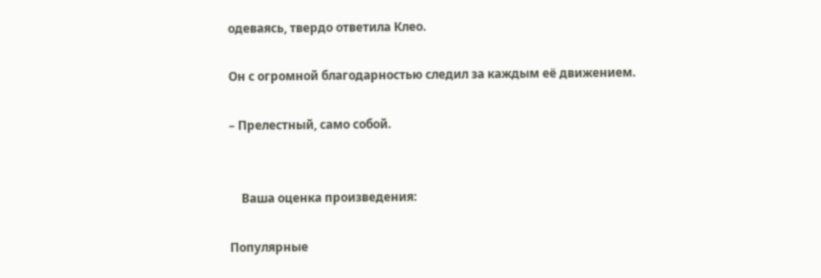одеваясь, твердо ответила Клео.

Он с огромной благодарностью следил за каждым её движением.

– Прелестный, само собой.


    Ваша оценка произведения:

Популярные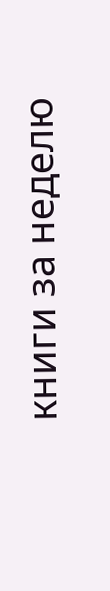книги за неделю